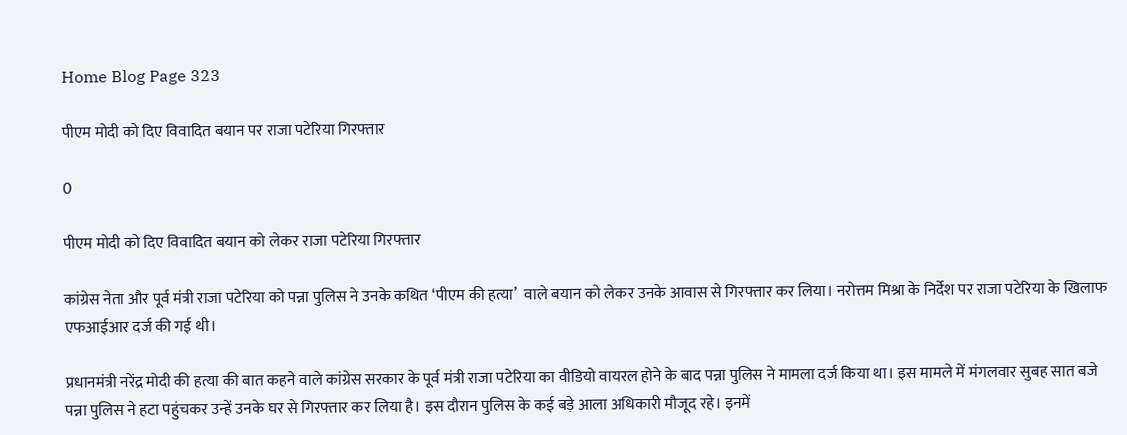Home Blog Page 323

पीएम मोदी को दिए विवादित बयान पर राजा पटेरिया गिरफ्तार

0

पीएम मोदी को दिए विवादित बयान को लेकर राजा पटेरिया गिरफ्तार

कांग्रेस नेता और पूर्व मंत्री राजा पटेरिया को पन्ना पुलिस ने उनके कथित ‘पीएम की हत्या’  वाले बयान को लेकर उनके आवास से गिरफ्तार कर लिया। नरोत्तम मिश्रा के निर्देश पर राजा पटेरिया के खिलाफ एफआईआर दर्ज की गई थी।

प्रधानमंत्री नरेंद्र मोदी की हत्या की बात कहने वाले कांग्रेस सरकार के पूर्व मंत्री राजा पटेरिया का वीडियो वायरल होने के बाद पन्ना पुलिस ने मामला दर्ज किया था। इस मामले में मंगलवार सुबह सात बजे पन्ना पुलिस ने हटा पहुंचकर उन्हें उनके घर से गिरफ्तार कर लिया है। इस दौरान पुलिस के कई बड़े आला अधिकारी मौजूद रहे। इनमें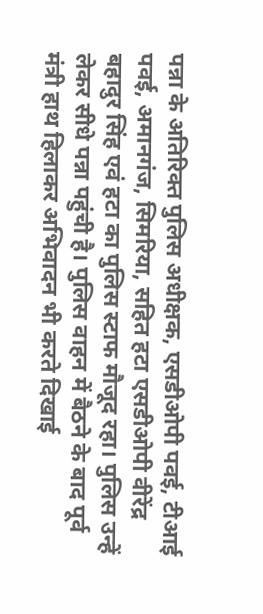पन्ना के अतिरिक्त पुलिस अधीक्षक, एसडीओपी पवई, टीआई पवई, अमानगंज, सिमरिया, सहित हटा एसडीओपी वीरेंद्र बहादुर सिंह एवं हटा का पुलिस स्टाफ मौजूद रहा। पुलिस उन्हें लेकर सीधे पन्ना पहुंची है। पुलिस वाहन में बैठने के बाद पूर्व मंत्री हाथ हिलाकर अभिवादन भी करते दिखाई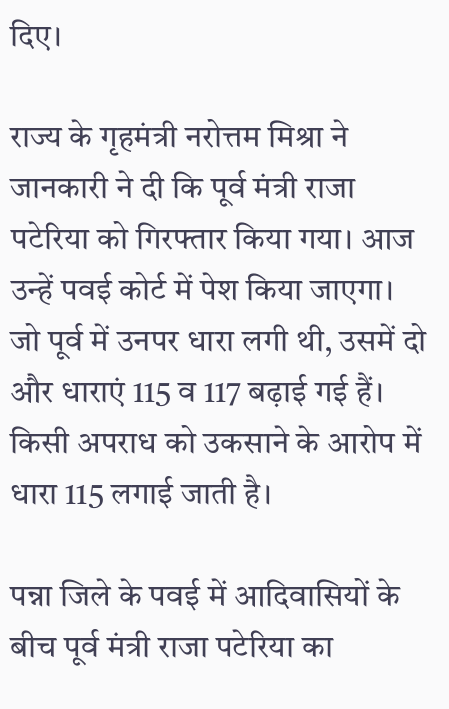दिए।

राज्य के गृहमंत्री नरोत्तम मिश्रा ने जानकारी ने दी कि पूर्व मंत्री राजा पटेरिया को गिरफ्तार किया गया। आज उन्हें पवई कोर्ट में पेश किया जाएगा। जो पूर्व में उनपर धारा लगी थी, उसमें दो और धाराएं 115 व 117 बढ़ाई गई हैं। किसी अपराध को उकसाने के आरोप में धारा 115 लगाई जाती है।

पन्ना जिले के पवई में आदिवासियों के बीच पूर्व मंत्री राजा पटेरिया का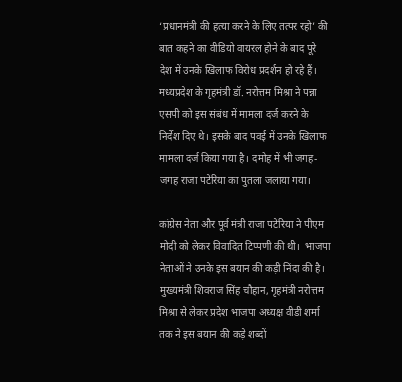‘प्रधानमंत्री की हत्या करने के लिए तत्पर रहो’ की बात कहने का वीडियो वायरल होने के बाद पूरे देश में उनके खिलाफ विरोध प्रदर्शन हो रहे हैं। मध्यप्रदेश के गृहमंत्री डॉ. नरोत्तम मिश्रा ने पन्ना एसपी को इस संबंध में मामला दर्ज करने के निर्देश दिए थे। इसके बाद पवई में उनके खिलाफ मामला दर्ज किया गया है। दमोह में भी जगह-जगह राजा पटेरिया का पुतला जलाया गया।

कांग्रेस नेता और पूर्व मंत्री राजा पटेरिया ने पीएम मोदी को लेकर विवादित टिप्पणी की थी।  भाजपा नेताओं ने उनके इस बयान की कड़ी निंदा की है। मुख्यमंत्री शिवराज सिंह चौहान, गृहमंत्री नरोत्तम मिश्रा से लेकर प्रदेश भाजपा अध्यक्ष वीडी शर्मा तक ने इस बयान की कड़े शब्दों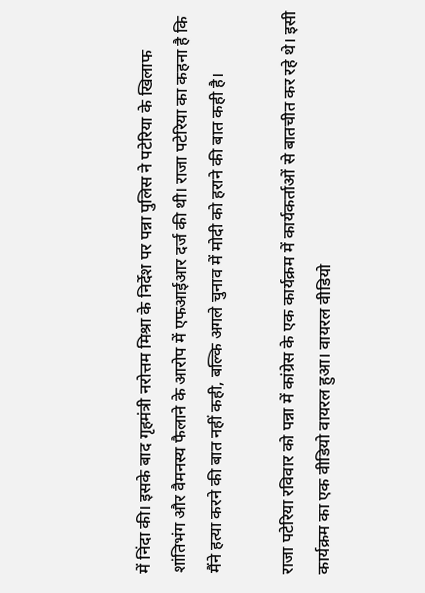में निंदा की। इसके बाद गृहमंत्री नरोत्तम मिश्रा के निर्देश पर पन्ना पुलिस ने पटेरिया के खिलाफ शांतिभंग और वैमनस्य फैलाने के आरोप में एफआईआर दर्ज की थी। राजा पटेरिया का कहना है कि मैंने हत्या करने की बात नहीं कही, बल्कि अगले चुनाव में मोदी को हराने की बात कही है।

राजा पटेरिया रविवार को पन्ना में कांग्रेस के एक कार्यक्रम में कार्यकर्ताओं से बातचीत कर रहे थे। इसी कार्यक्रम का एक वीडियो वायरल हुआ। वायरल वीडियो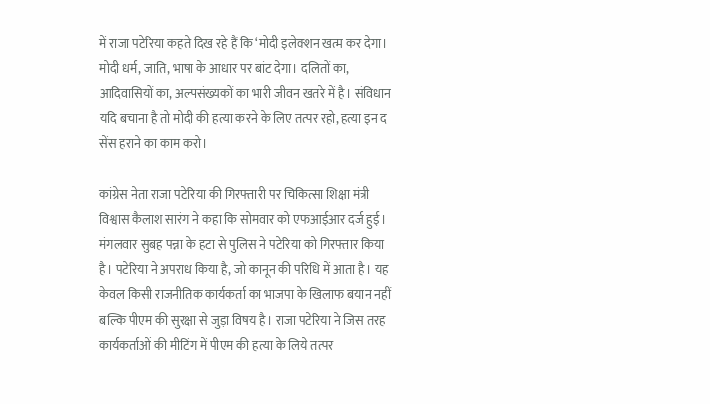में राजा पटेरिया कहते दिख रहे हैं कि ‘मोदी इलेक्शन खत्म कर देगा। मोदी धर्म, जाति, भाषा के आधार पर बांट देगा। दलितों का, आदिवासियों का, अल्पसंख्यकों का भारी जीवन खतरे में है। संविधान यदि बचाना है तो मोदी की हत्या करने के लिए तत्पर रहो, हत्या इन द सेंस हराने का काम करो।

कांग्रेस नेता राजा पटेरिया की गिरफ्तारी पर चिकित्सा शिक्षा मंत्री विश्वास कैलाश सारंग ने कहा कि सोमवार को एफआईआर दर्ज हुई। मंगलवार सुबह पन्ना के हटा से पुलिस ने पटेरिया को गिरफ्तार किया है। पटेरिया ने अपराध किया है, जो कानून की परिधि में आता है। यह केवल किसी राजनीतिक कार्यकर्ता का भाजपा के खिलाफ बयान नहीं बल्कि पीएम की सुरक्षा से जुड़ा विषय है। राजा पटेरिया ने जिस तरह कार्यकर्ताओं की मीटिंग में पीएम की हत्या के लिये तत्पर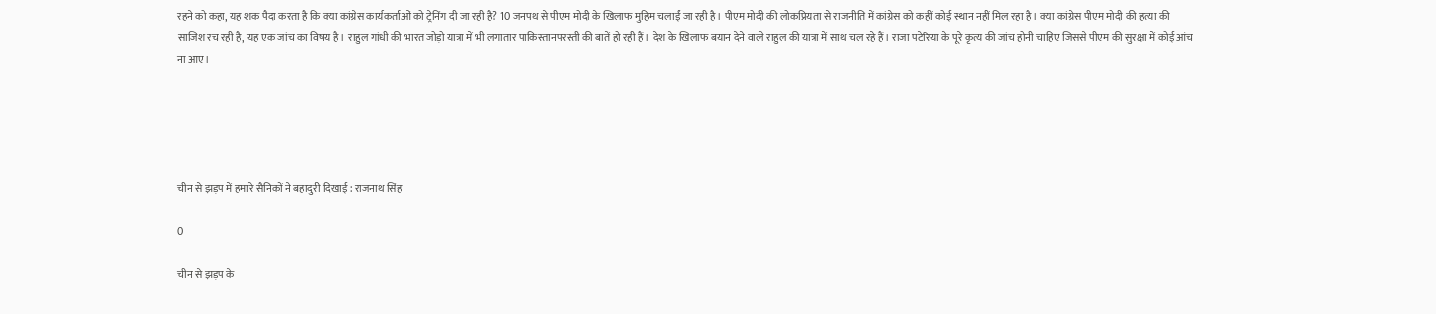रहने को कहा, यह शक पैदा करता है कि क्या कांग्रेस कार्यकर्ताओं को ट्रेनिंग दी जा रही है? 10 जनपथ से पीएम मोदी के खिलाफ मुहिम चलाईं जा रही है। पीएम मोदी की लोकप्रियता से राजनीति में कांग्रेस को कहीं कोई स्थान नहीं मिल रहा है। क्या कांग्रेस पीएम मोदी की हत्या की साजिश रच रही है, यह एक जांच का विषय है। राहुल गांधी की भारत जोड़ो यात्रा में भी लगातार पाकिस्तानपरस्ती की बातें हो रही हैं। देश के खिलाफ बयान देने वाले राहुल की यात्रा में साथ चल रहे हैं। राजा पटेरिया के पूरे कृत्य की जांच होनी चाहिए जिससे पीएम की सुरक्षा में कोई आंच ना आए।





चीन से झड़प में हमारे सैनिकों ने बहादुरी दिखाई : राजनाथ सिंह

0

चीन से झड़प के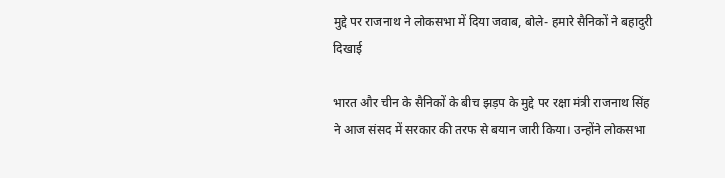मुद्दे पर राजनाथ ने लोकसभा में दिया जवाब, बोले- हमारे सैनिकों ने बहादुरी दिखाई

भारत और चीन के सैनिकों के बीच झड़प के मुद्दे पर रक्षा मंत्री राजनाथ सिंह ने आज संसद में सरकार की तरफ से बयान जारी किया। उन्होंने लोकसभा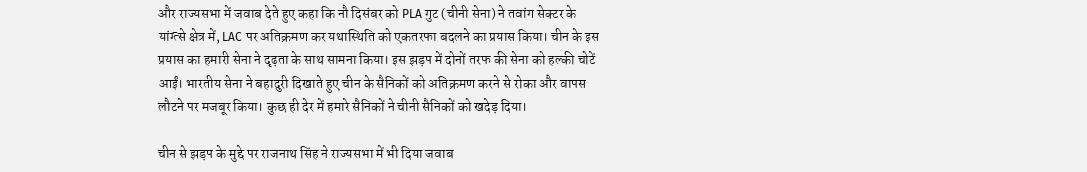और राज्यसभा में जवाब देते हुए कहा कि नौ दिसंबर को PLA गुट (चीनी सेना) ने तवांग सेक्टर के यांग्त्से क्षेत्र में, LAC पर अतिक्रमण कर यथास्थिति को एकतरफा बदलने का प्रयास किया। चीन के इस प्रयास का हमारी सेना ने दृढ़ता के साथ सामना किया। इस झड़प में दोनों तरफ की सेना को हल्की चोटें आईं। भारतीय सेना ने बहादुरी दिखाते हुए चीन के सैनिकों को अतिक्रमण करने से रोका और वापस लौटने पर मजबूर किया। कुछ ही देर में हमारे सैनिकों ने चीनी सैनिकों को खदेड़ दिया।

चीन से झड़प के मुद्दे पर राजनाथ सिंह ने राज्यसभा में भी दिया जवाब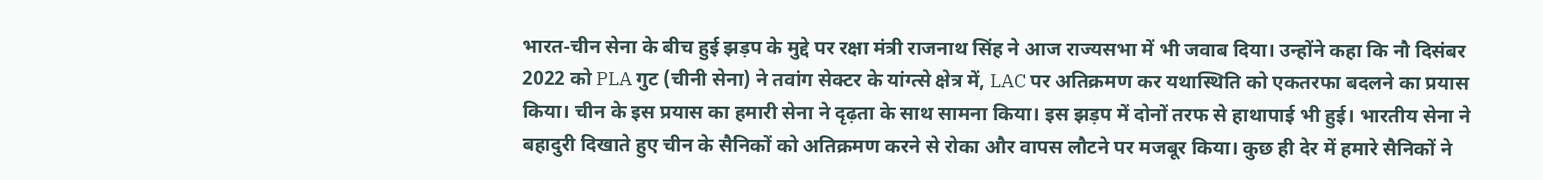भारत-चीन सेना के बीच हुई झड़प के मुद्दे पर रक्षा मंत्री राजनाथ सिंह ने आज राज्यसभा में भी जवाब दिया। उन्होंने कहा कि नौ दिसंबर 2022 को PLA गुट (चीनी सेना) ने तवांग सेक्टर के यांग्त्से क्षेत्र में, LAC पर अतिक्रमण कर यथास्थिति को एकतरफा बदलने का प्रयास किया। चीन के इस प्रयास का हमारी सेना ने दृढ़ता के साथ सामना किया। इस झड़प में दोनों तरफ से हाथापाई भी हुई। भारतीय सेना ने बहादुरी दिखाते हुए चीन के सैनिकों को अतिक्रमण करने से रोका और वापस लौटने पर मजबूर किया। कुछ ही देर में हमारे सैनिकों ने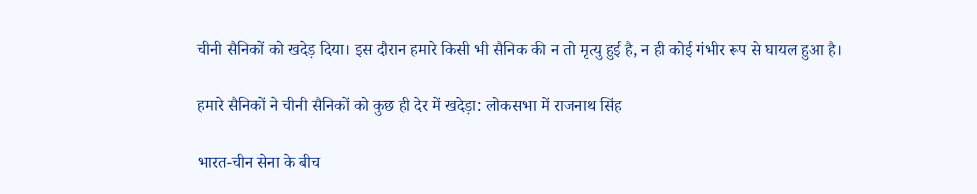चीनी सैनिकों को खदेड़ दिया। इस दौरान हमारे किसी भी सैनिक की न तो मृत्यु हुई है, न ही कोई गंभीर रूप से घायल हुआ है।

हमारे सैनिकों ने चीनी सैनिकों को कुछ ही देर में खदेड़ा: लोकसभा में राजनाथ सिंह

भारत-चीन सेना के बीच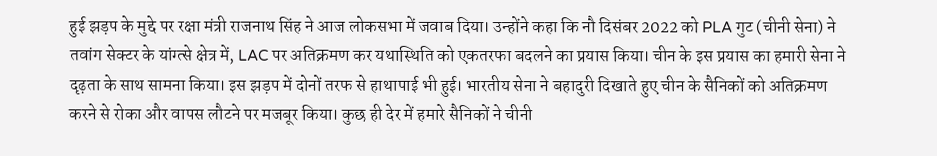हुई झड़प के मुद्दे पर रक्षा मंत्री राजनाथ सिंह ने आज लोकसभा में जवाब दिया। उन्होंने कहा कि नौ दिसंबर 2022 को PLA गुट (चीनी सेना) ने तवांग सेक्टर के यांग्त्से क्षेत्र में, LAC पर अतिक्रमण कर यथास्थिति को एकतरफा बदलने का प्रयास किया। चीन के इस प्रयास का हमारी सेना ने दृढ़ता के साथ सामना किया। इस झड़प में दोनों तरफ से हाथापाई भी हुई। भारतीय सेना ने बहादुरी दिखाते हुए चीन के सैनिकों को अतिक्रमण करने से रोका और वापस लौटने पर मजबूर किया। कुछ ही देर में हमारे सैनिकों ने चीनी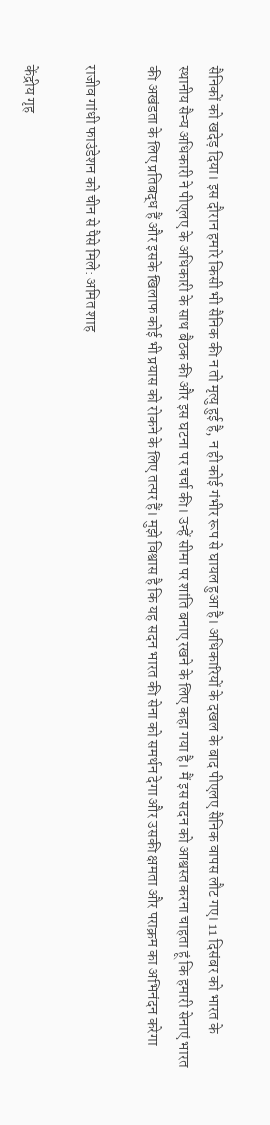सैनिकों को खदेड़ दिया। इस दौरान हमारे किसी भी सैनिक की न तो मृत्यु हुई है, न ही कोई गंभीर रूप से घायल हुआ है। अधिकारियों के दखल के बाद पीएलए सैनिक वापस लौट गए। 11 दिसंबर को भारत के स्थानीय सैन्य अधिकारी ने पीएलए के अधिकारी के साथ बैठक की और इस घटना पर चर्चा की। उन्हें सीमा पर शांति बनाए रखने के लिए कहा गया है। मैं इस सदन को आश्वस्त करना चाहता हूं कि हमारी सेनाएं भारत की अखंडता के लिए प्रतिबद्ध हैं और इसके खिलाफ कोई भी प्रयास को रोकने के लिए तत्पर हैं। मुझे विश्वास है कि यह सदन भारत की सेना को समर्थन देगा और उसकी क्षमता और पराक्रम का अभिनंदन करेगा

राजीव गांधी फाउंडेशन को चीन से पैसे मिले: अमित शाह

केंद्रीय गृह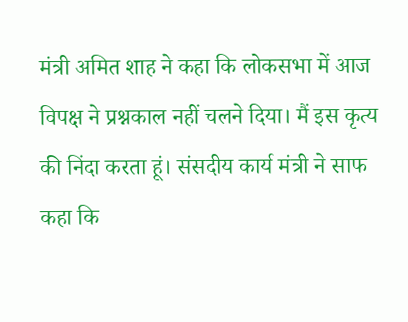मंत्री अमित शाह ने कहा कि लोकसभा में आज विपक्ष ने प्रश्नकाल नहीं चलने दिया। मैं इस कृत्य की निंदा करता हूं। संसदीय कार्य मंत्री ने साफ कहा कि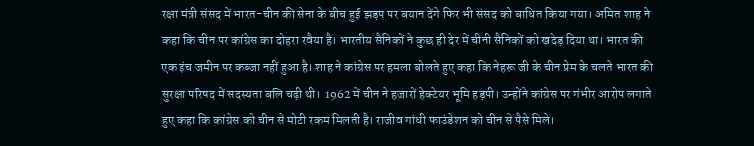रक्षा मंत्री संसद में भारत-चीन की सेना के बीच हुई झड़प पर बयान देंगे फिर भी संसद को बाधित किया गया। अमित शाह ने कहा कि चीन पर कांग्रेस का दोहरा रवैया है। भारतीय सैनिकों ने कुछ ही देर में चीनी सैनिकों को खदेड़ दिया था। भारत की एक इंच जमीन पर कब्जा नहीं हुआ है। शाह ने कांग्रेस पर हमला बोलते हुए कहा कि नेहरू जी के चीन प्रेम के चलते भारत की सुरक्षा परिषद में सदस्यता बलि चढ़ी थी।  1962 में चीन ने हजारों हेक्टेयर भूमि हड़पी। उन्होंने कांग्रेस पर गंभीर आरोप लगाते हुए कहा कि कांग्रेस को चीन से मोटी रकम मिलती है। राजीव गांधी फाउंडेशन को चीन से पैसे मिले।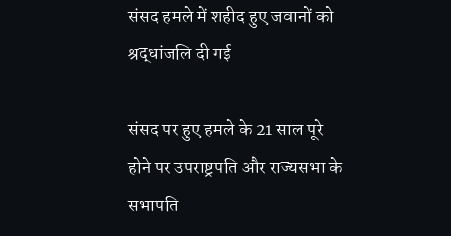संसद हमले में शहीद हुए जवानों को श्रद्धांजलि दी गई

संसद पर हुए हमले के 21 साल पूरे होने पर उपराष्ट्रपति और राज्यसभा के सभापति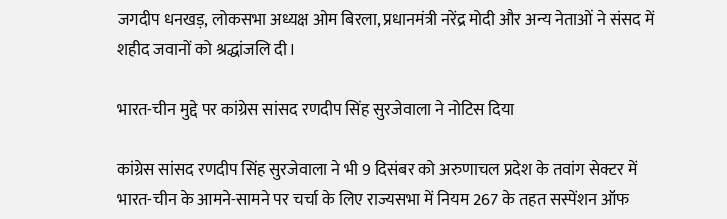जगदीप धनखड़, लोकसभा अध्यक्ष ओम बिरला, प्रधानमंत्री नरेंद्र मोदी और अन्य नेताओं ने संसद में शहीद जवानों को श्रद्धांजलि दी।

भारत-चीन मुद्दे पर कांग्रेस सांसद रणदीप सिंह सुरजेवाला ने नोटिस दिया

कांग्रेस सांसद रणदीप सिंह सुरजेवाला ने भी 9 दिसंबर को अरुणाचल प्रदेश के तवांग सेक्टर में भारत-चीन के आमने-सामने पर चर्चा के लिए राज्यसभा में नियम 267 के तहत सस्पेंशन ऑफ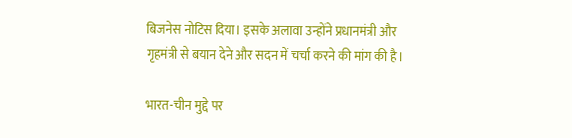बिजनेस नोटिस दिया। इसके अलावा उन्होंने प्रधानमंत्री और गृहमंत्री से बयान देने और सदन में चर्चा करने की मांग की है।

भारत-चीन मुद्दे पर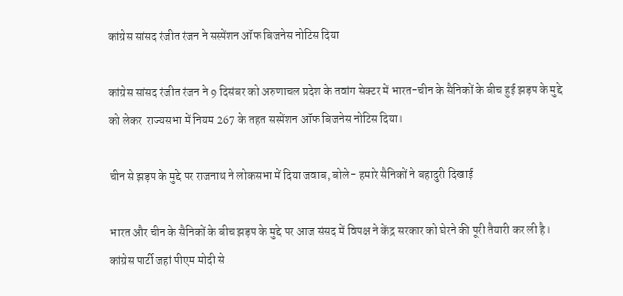कांग्रेस सांसद रंजीत रंजन ने सस्पेंशन ऑफ बिजनेस नोटिस दिया

कांग्रेस सांसद रंजीत रंजन ने 9 दिसंबर को अरुणाचल प्रदेश के तवांग सेक्टर में भारत-चीन के सैनिकों के बीच हुई झड़प के मुद्दे को लेकर  राज्यसभा में नियम 267 के तहत सस्पेंशन ऑफ बिजनेस नोटिस दिया।

चीन से झड़प के मुद्दे पर राजनाथ ने लोकसभा में दिया जवाब, बोले- हमारे सैनिकों ने बहादुरी दिखाई

भारत और चीन के सैनिकों के बीच झड़प के मुद्दे पर आज संसद में विपक्ष ने केंद्र सरकार को घेरने की पूरी तैयारी कर ली है। कांग्रेस पार्टी जहां पीएम मोदी से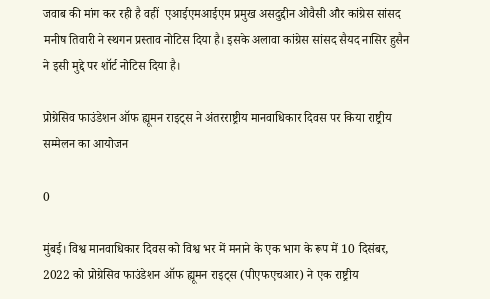जवाब की मांग कर रही है वहीं  एआईएमआईएम प्रमुख असदुद्दीन ओवैसी और कांग्रेस सांसद मनीष तिवारी ने स्थगन प्रस्ताव नोटिस दिया है। इसके अलावा कांग्रेस सांसद सैयद नासिर हुसैन ने इसी मुद्दे पर शॉर्ट नोटिस दिया है।

प्रोग्रेसिव फाउंडेशन ऑफ ह्यूमन राइट्स ने अंतरराष्ट्रीय मानवाधिकार दिवस पर किया राष्ट्रीय सम्मेलन का आयोजन

0

मुंबई। विश्व मानवाधिकार दिवस को विश्व भर में मनाने के एक भाग के रूप में 10 दिसंबर, 2022 को प्रोग्रेसिव फाउंडेशन ऑफ ह्यूमन राइट्स (पीएफएचआर) ने एक राष्ट्रीय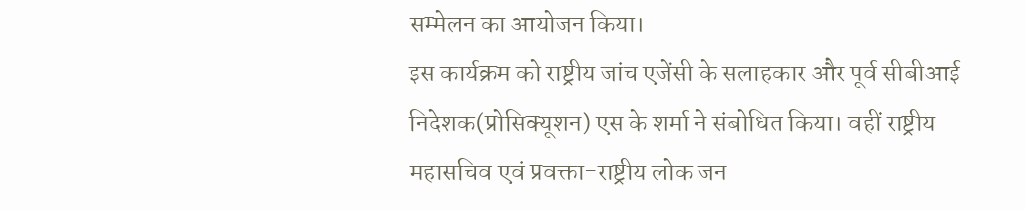सम्मेलन का आयोजन किया।
इस कार्यक्रम को राष्ट्रीय जांच एजेंसी के सलाहकार और पूर्व सीबीआई निदेशक(प्रोसिक्यूशन) एस के शर्मा ने संबोधित किया। वहीं राष्ट्रीय महासचिव एवं प्रवक्ता-राष्ट्रीय लोक जन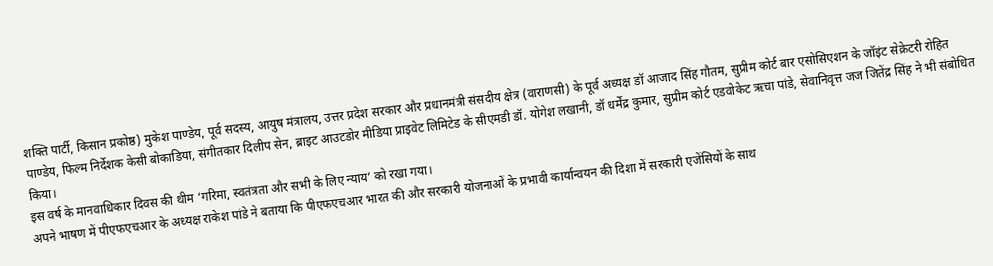शक्ति पार्टी, किसान प्रकोष्ठ) मुकेश पाण्डेय, पूर्व सदस्य, आयुष मंत्रालय, उत्तर प्रदेश सरकार और प्रधानमंत्री संसदीय क्षेत्र (वाराणसी) के पूर्व अध्यक्ष डॉ आजाद सिंह गौतम, सुप्रीम कोर्ट बार एसोसिएशन के जॉइंट सेक्रेटरी रोहित पाण्डेय, फिल्म निर्देशक केसी बोकाडिया, संगीतकार दिलीप सेन, ब्राइट आउटडोर मीडिया प्राइवेट लिमिटेड के सीएमडी डॉ. योगेश लखानी, डॉ धर्मेंद्र कुमार, सुप्रीम कोर्ट एडवोकेट ऋचा पांडे, सेवानिवृत्त जज जितेंद्र सिंह ने भी संबोधित किया।
इस वर्ष के मानवाधिकार दिवस की थीम ‘गरिमा, स्वतंत्रता और सभी के लिए न्याय’ को रखा गया।
अपने भाषण में पीएफएचआर के अध्यक्ष राकेश पांडे ने बताया कि पीएफएचआर भारत की और सरकारी योजनाओं के प्रभावी कार्यान्वयन की दिशा में सरकारी एजेंसियों के साथ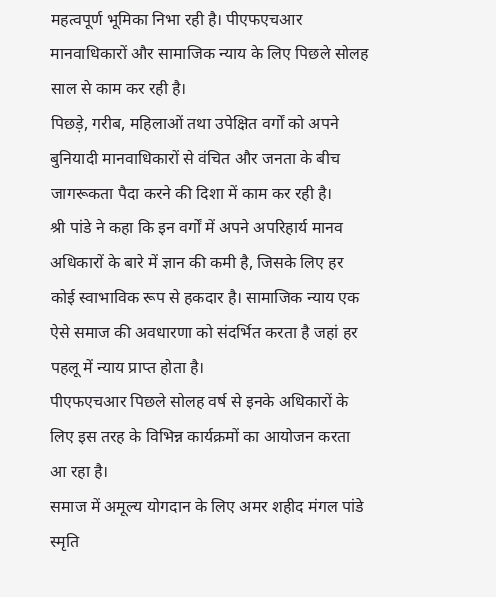महत्वपूर्ण भूमिका निभा रही है। पीएफएचआर मानवाधिकारों और सामाजिक न्याय के लिए पिछले सोलह साल से काम कर रही है।
पिछड़े, गरीब, महिलाओं तथा उपेक्षित वर्गों को अपने बुनियादी मानवाधिकारों से वंचित और जनता के बीच जागरूकता पैदा करने की दिशा में काम कर रही है।
श्री पांडे ने कहा कि इन वर्गों में अपने अपरिहार्य मानव अधिकारों के बारे में ज्ञान की कमी है, जिसके लिए हर कोई स्वाभाविक रूप से हकदार है। सामाजिक न्याय एक ऐसे समाज की अवधारणा को संदर्भित करता है जहां हर पहलू में न्याय प्राप्त होता है।
पीएफएचआर पिछले सोलह वर्ष से इनके अधिकारों के लिए इस तरह के विभिन्न कार्यक्रमों का आयोजन करता आ रहा है।
समाज में अमूल्य योगदान के लिए अमर शहीद मंगल पांडे स्मृति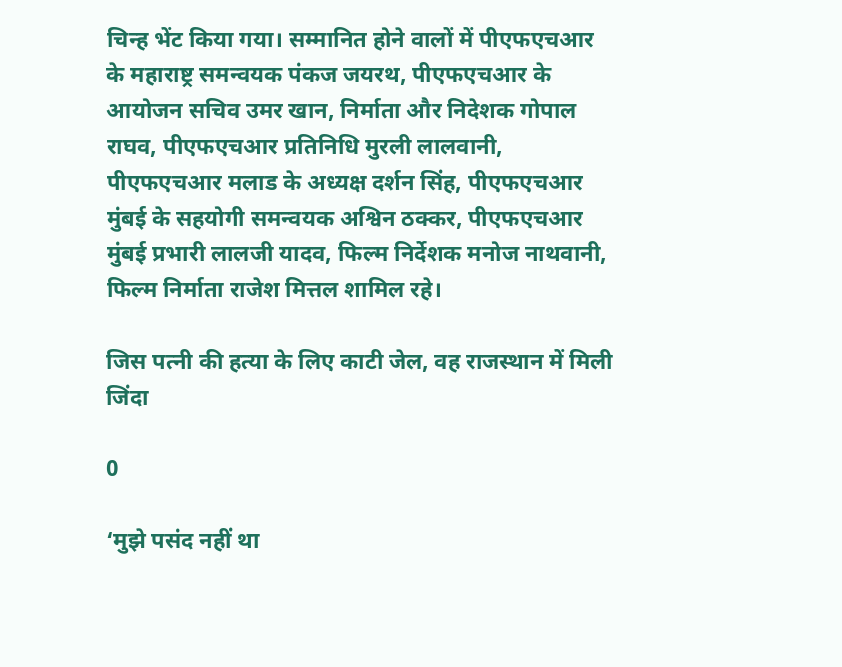चिन्ह भेंट किया गया। सम्मानित होने वालों में पीएफएचआर के महाराष्ट्र समन्वयक पंकज जयरथ, पीएफएचआर के आयोजन सचिव उमर खान, निर्माता और निदेशक गोपाल राघव, पीएफएचआर प्रतिनिधि मुरली लालवानी, पीएफएचआर मलाड के अध्यक्ष दर्शन सिंह, पीएफएचआर मुंबई के सहयोगी समन्वयक अश्विन ठक्कर, पीएफएचआर मुंबई प्रभारी लालजी यादव, फिल्म निर्देशक मनोज नाथवानी, फिल्म निर्माता राजेश मित्तल शामिल रहे।

जिस पत्नी की हत्या के लिए काटी जेल, वह राजस्थान में मिली जिंदा

0

‘मुझे पसंद नहीं था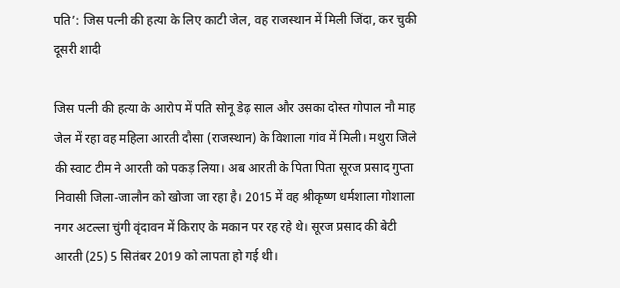पति’: जिस पत्नी की हत्या के लिए काटी जेल, वह राजस्थान में मिली जिंदा, कर चुकी दूसरी शादी

जिस पत्नी की हत्या के आरोप में पति सोनू डेढ़ साल और उसका दोस्त गोपाल नौ माह जेल में रहा वह महिला आरती दौसा (राजस्थान) के विशाला गांव में मिली। मथुरा जिले की स्वाट टीम ने आरती को पकड़ लिया। अब आरती के पिता पिता सूरज प्रसाद गुप्ता निवासी जिला-जालौन को खोजा जा रहा है। 2015 में वह श्रीकृष्ण धर्मशाला गोशाला नगर अटल्ला चुंगी वृंदावन में किराए के मकान पर रह रहे थे। सूरज प्रसाद की बेटी आरती (25) 5 सितंबर 2019 को लापता हो गई थी।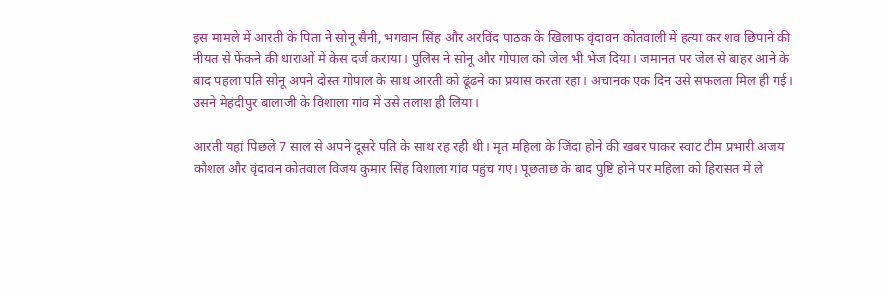इस मामले में आरती के पिता ने सोनू सैनी, भगवान सिंह और अरविंद पाठक के खिलाफ वृंदावन कोतवाली में हत्या कर शव छिपाने की नीयत से फेंकने की धाराओं में केस दर्ज कराया। पुलिस ने सोनू और गोपाल को जेल भी भेज दिया। जमानत पर जेल से बाहर आने के बाद पहला पति सोनू अपने दोस्त गोपाल के साथ आरती को ढूंढने का प्रयास करता रहा। अचानक एक दिन उसे सफलता मिल ही गई। उसने मेहंदीपुर बालाजी के विशाला गांव में उसे तलाश ही लिया।

आरती यहां पिछले 7 साल से अपने दूसरे पति के साथ रह रही थी। मृत महिला के जिंदा होने की खबर पाकर स्वाट टीम प्रभारी अजय कौशल और वृंदावन कोतवाल विजय कुमार सिंह विशाला गांव पहुंच गए। पूछताछ के बाद पुष्टि होने पर महिला को हिरासत में ले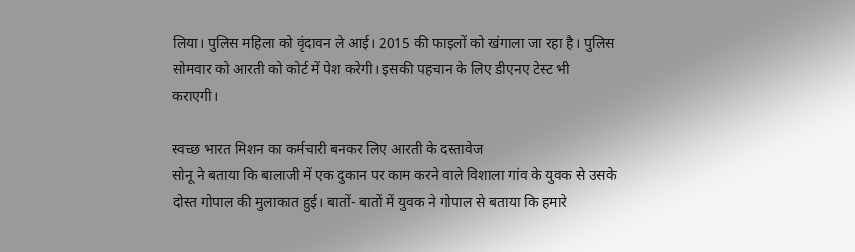लिया। पुलिस महिला को वृंदावन ले आई। 2015 की फाइलों को खंगाला जा रहा है। पुलिस सोमवार को आरती को कोर्ट में पेश करेगी। इसकी पहचान के लिए डीएनए टेस्ट भी कराएगी।

स्वच्छ भारत मिशन का कर्मचारी बनकर लिए आरती के दस्तावेज
सोनू ने बताया कि बालाजी में एक दुकान पर काम करने वाले विशाला गांव के युवक से उसके दोस्त गोपाल की मुलाकात हुई। बातों- बातों में युवक ने गोपाल से बताया कि हमारे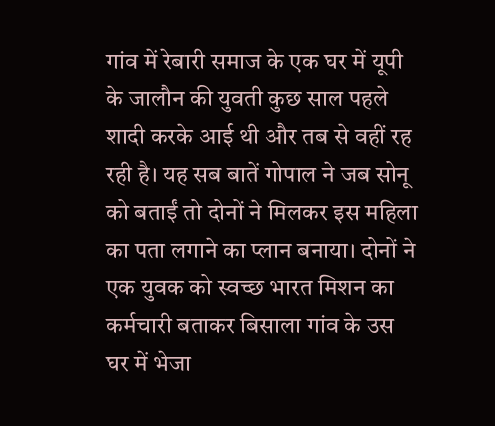गांव में रेबारी समाज के एक घर में यूपी के जालौन की युवती कुछ साल पहले शादी करके आई थी और तब से वहीं रह रही है। यह सब बातें गोपाल ने जब सोनू को बताईं तो दोनों ने मिलकर इस महिला का पता लगाने का प्लान बनाया। दोनों ने एक युवक को स्वच्छ भारत मिशन का कर्मचारी बताकर बिसाला गांव के उस घर में भेजा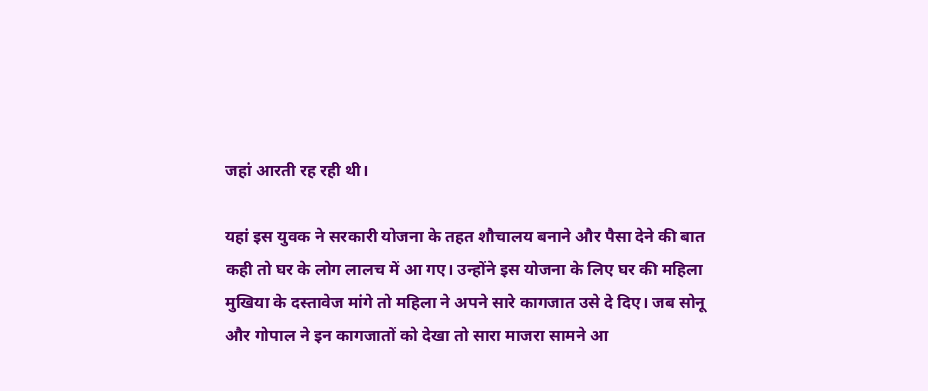जहां आरती रह रही थी।

यहां इस युवक ने सरकारी योजना के तहत शौचालय बनाने और पैसा देने की बात कही तो घर के लोग लालच में आ गए। उन्होंने इस योजना के लिए घर की महिला मुखिया के दस्तावेज मांगे तो महिला ने अपने सारे कागजात उसे दे दिए। जब सोनू और गोपाल ने इन कागजातों को देखा तो सारा माजरा सामने आ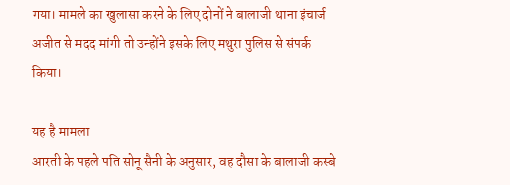गया। मामले का खुलासा करने के लिए दोनों ने बालाजी थाना इंचार्ज अजीत से मदद मांगी तो उन्होंने इसके लिए मथुरा पुलिस से संपर्क किया।

यह है मामला
आरती के पहले पति सोनू सैनी के अनुसार, वह दौसा के बालाजी कस्बे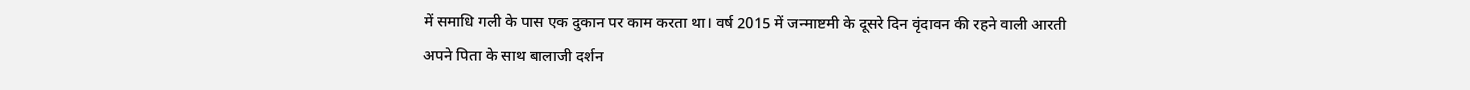में समाधि गली के पास एक दुकान पर काम करता था। वर्ष 2015 में जन्माष्टमी के दूसरे दिन वृंदावन की रहने वाली आरती अपने पिता के साथ बालाजी दर्शन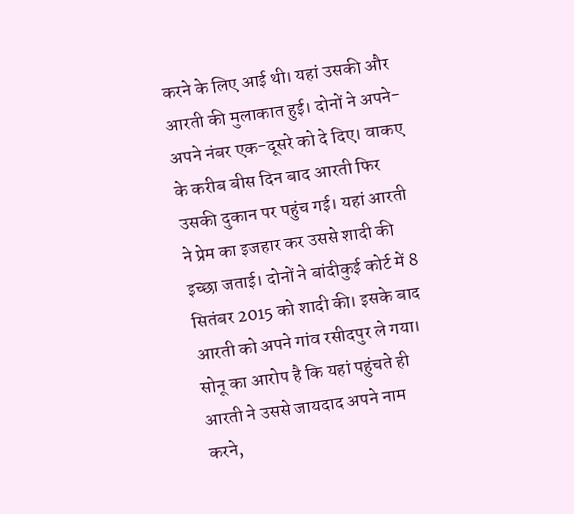करने के लिए आई थी। यहां उसकी और आरती की मुलाकात हुई। दोनों ने अपने-अपने नंबर एक-दूसरे को दे दिए। वाकए के करीब बीस दिन बाद आरती फिर उसकी दुकान पर पहुंच गई। यहां आरती ने प्रेम का इजहार कर उससे शादी की इच्छा जताई। दोनों ने बांदीकुई कोर्ट में 8 सितंबर 2015 को शादी की। इसके बाद आरती को अपने गांव रसीदपुर ले गया। सोनू का आरोप है कि यहां पहुंचते ही आरती ने उससे जायदाद अपने नाम करने,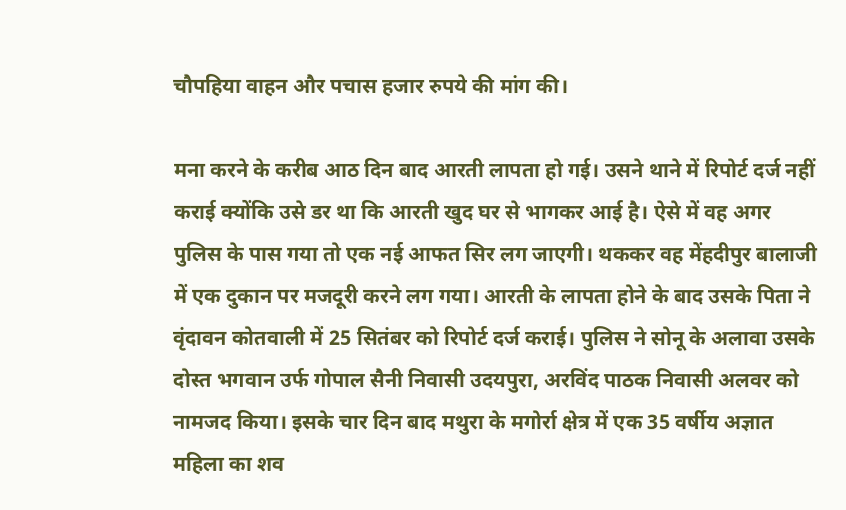चौपहिया वाहन और पचास हजार रुपये की मांग की।

मना करने के करीब आठ दिन बाद आरती लापता हो गई। उसने थाने में रिपोर्ट दर्ज नहीं कराई क्योंकि उसे डर था कि आरती खुद घर से भागकर आई है। ऐसे में वह अगर पुलिस के पास गया तो एक नई आफत सिर लग जाएगी। थककर वह मेंहदीपुर बालाजी में एक दुकान पर मजदूरी करने लग गया। आरती के लापता होने के बाद उसके पिता ने वृंदावन कोतवाली में 25 सितंबर को रिपोर्ट दर्ज कराई। पुलिस ने सोनू के अलावा उसके दोस्त भगवान उर्फ गोपाल सैनी निवासी उदयपुरा, अरविंद पाठक निवासी अलवर को नामजद किया। इसके चार दिन बाद मथुरा के मगोर्रा क्षेत्र में एक 35 वर्षीय अज्ञात महिला का शव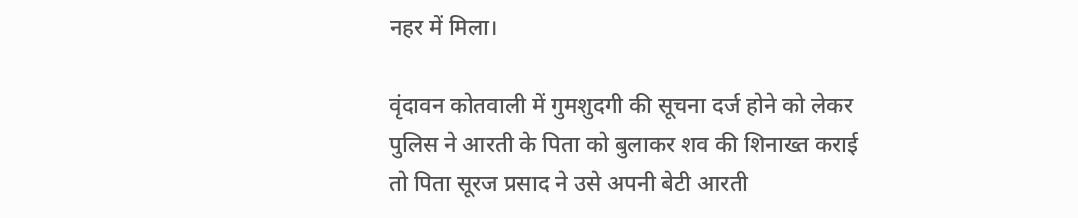नहर में मिला।

वृंदावन कोतवाली में गुमशुदगी की सूचना दर्ज होने को लेकर पुलिस ने आरती के पिता को बुलाकर शव की शिनाख्त कराई तो पिता सूरज प्रसाद ने उसे अपनी बेटी आरती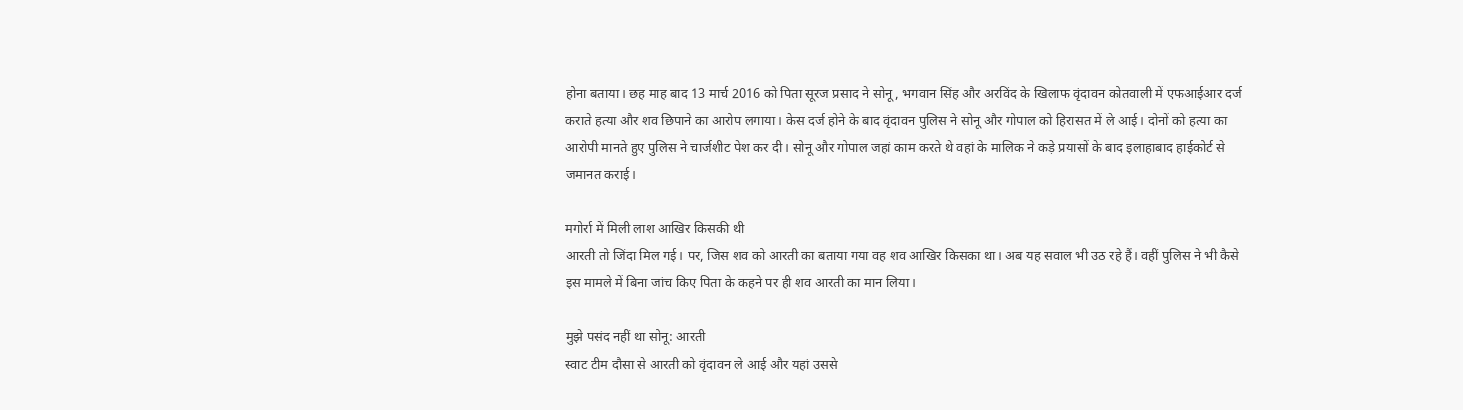होना बताया। छह माह बाद 13 मार्च 2016 को पिता सूरज प्रसाद ने सोनू, भगवान सिंह और अरविंद के खिलाफ वृंदावन कोतवाली में एफआईआर दर्ज कराते हत्या और शव छिपाने का आरोप लगाया। केस दर्ज होने के बाद वृंदावन पुलिस ने सोनू और गोपाल को हिरासत में ले आई। दोनों को हत्या का आरोपी मानते हुए पुलिस ने चार्जशीट पेश कर दी। सोनू और गोपाल जहां काम करते थे वहां के मालिक ने कड़े प्रयासों के बाद इलाहाबाद हाईकोर्ट से जमानत कराई।

मगोर्रा में मिली लाश आखिर किसकी थी
आरती तो जिंदा मिल गई। पर, जिस शव को आरती का बताया गया वह शव आखिर किसका था। अब यह सवाल भी उठ रहे हैं। वहीं पुलिस ने भी कैसे इस मामले में बिना जांच किए पिता के कहने पर ही शव आरती का मान लिया।

मुझे पसंद नहीं था सोनू: आरती
स्वाट टीम दौसा से आरती को वृंदावन ले आई और यहां उससे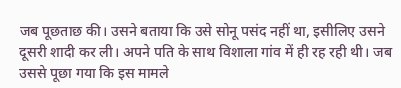जब पूछताछ की। उसने बताया कि उसे सोनू पसंद नहीं था, इसीलिए उसने दूसरी शादी कर ली। अपने पति के साथ विशाला गांव में ही रह रही थी। जब उससे पूछा गया कि इस मामले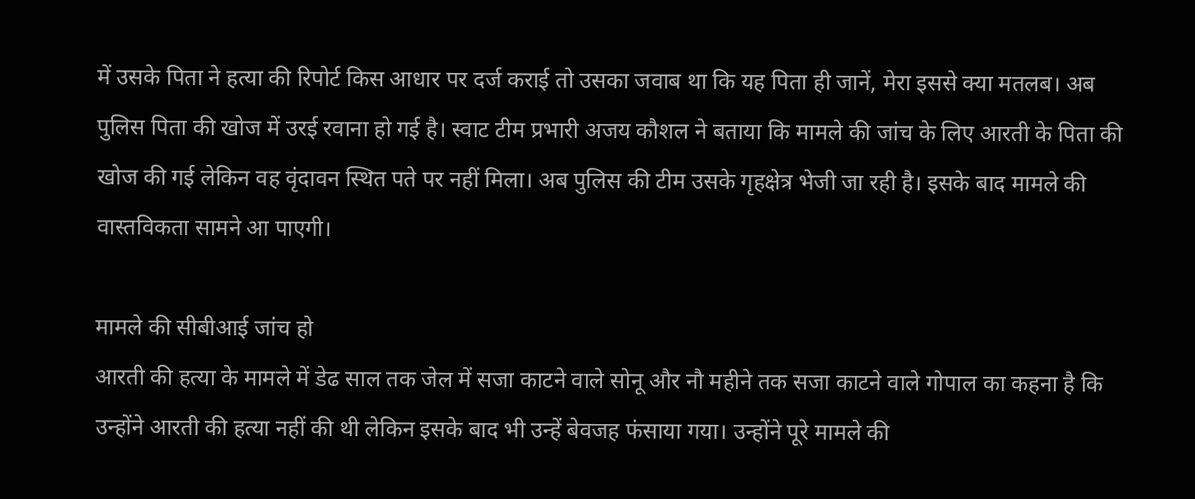में उसके पिता ने हत्या की रिपोर्ट किस आधार पर दर्ज कराई तो उसका जवाब था कि यह पिता ही जानें, मेरा इससे क्या मतलब। अब पुलिस पिता की खोज में उरई रवाना हो गई है। स्वाट टीम प्रभारी अजय कौशल ने बताया कि मामले की जांच के लिए आरती के पिता की खोज की गई लेकिन वह वृंदावन स्थित पते पर नहीं मिला। अब पुलिस की टीम उसके गृहक्षेत्र भेजी जा रही है। इसके बाद मामले की वास्तविकता सामने आ पाएगी।

मामले की सीबीआई जांच हो
आरती की हत्या के मामले में डेढ साल तक जेल में सजा काटने वाले सोनू और नौ महीने तक सजा काटने वाले गोपाल का कहना है कि उन्होंने आरती की हत्या नहीं की थी लेकिन इसके बाद भी उन्हें बेवजह फंसाया गया। उन्होंने पूरे मामले की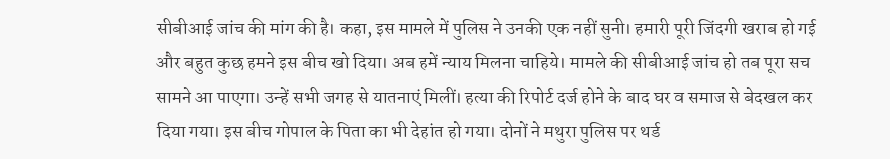सीबीआई जांच की मांग की है। कहा, इस मामले में पुलिस ने उनकी एक नहीं सुनी। हमारी पूरी जिंदगी खराब हो गई और बहुत कुछ हमने इस बीच खो दिया। अब हमें न्याय मिलना चाहिये। मामले की सीबीआई जांच हो तब पूरा सच सामने आ पाएगा। उन्हें सभी जगह से यातनाएं मिलीं। हत्या की रिपोर्ट दर्ज होने के बाद घर व समाज से बेदखल कर दिया गया। इस बीच गोपाल के पिता का भी देहांत हो गया। दोनों ने मथुरा पुलिस पर थर्ड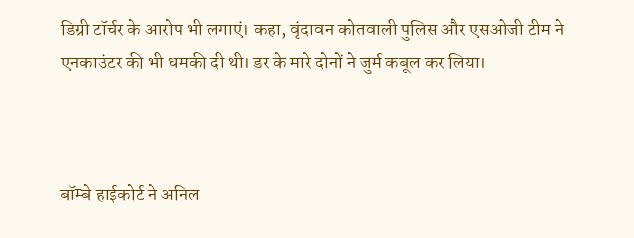डिग्री टॉर्चर के आरोप भी लगाएं। कहा, वृंदावन कोतवाली पुलिस और एसओजी टीम ने एनकाउंटर की भी धमकी दी थी। डर के मारे दोनों ने जुर्म कबूल कर लिया।



बॉम्बे हाईकोर्ट ने अनिल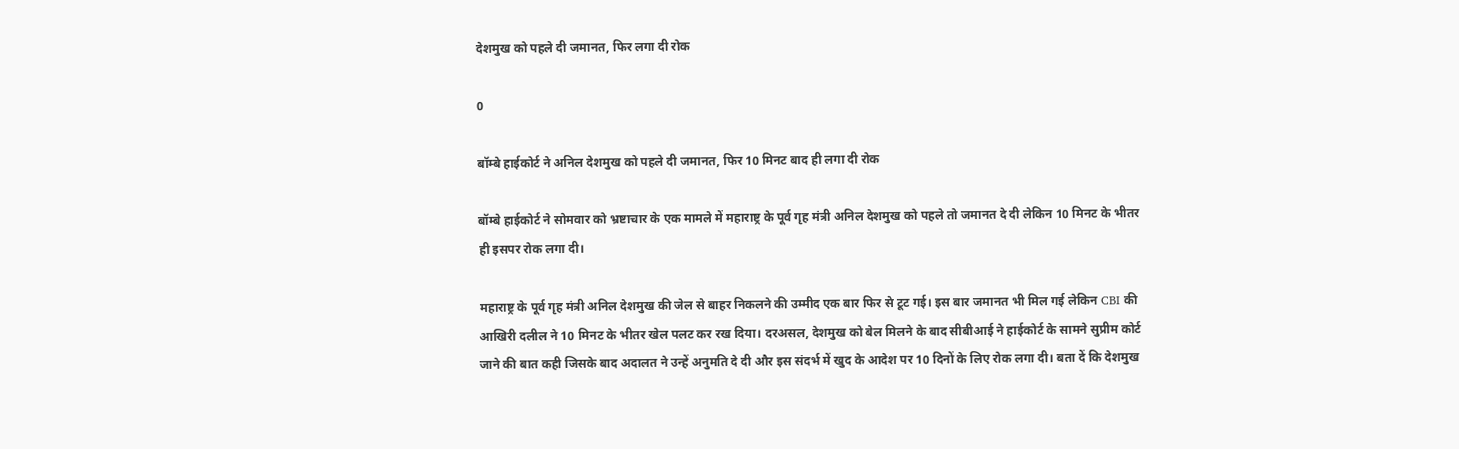देशमुख को पहले दी जमानत, फिर लगा दी रोक

0

बॉम्बे हाईकोर्ट ने अनिल देशमुख को पहले दी जमानत, फिर 10 मिनट बाद ही लगा दी रोक

बॉम्बे हाईकोर्ट ने सोमवार को भ्रष्टाचार के एक मामले में महाराष्ट्र के पूर्व गृह मंत्री अनिल देशमुख को पहले तो जमानत दे दी लेकिन 10 मिनट के भीतर ही इसपर रोक लगा दी।

महाराष्ट्र के पूर्व गृह मंत्री अनिल देशमुख की जेल से बाहर निकलने की उम्मीद एक बार फिर से टूट गई। इस बार जमानत भी मिल गई लेकिन CBI की आखिरी दलील ने 10 मिनट के भीतर खेल पलट कर रख दिया। दरअसल, देशमुख को बेल मिलने के बाद सीबीआई ने हाईकोर्ट के सामने सुप्रीम कोर्ट जाने की बात कही जिसके बाद अदालत ने उन्हें अनुमति दे दी और इस संदर्भ में खुद के आदेश पर 10 दिनों के लिए रोक लगा दी। बता दें कि देशमुख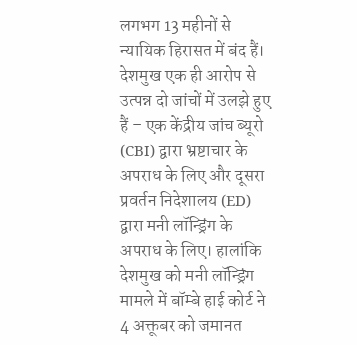लगभग 13 महीनों से न्यायिक हिरासत में बंद हैं। देशमुख एक ही आरोप से उत्पन्न दो जांचों में उलझे हुए हैं – एक केंद्रीय जांच ब्यूरो (CBI) द्वारा भ्रष्टाचार के अपराध के लिए और दूसरा प्रवर्तन निदेशालय (ED) द्वारा मनी लॉन्ड्रिंग के अपराध के लिए। हालांकि देशमुख को मनी लॉन्ड्रिंग मामले में बॉम्बे हाई कोर्ट ने 4 अक्तूबर को जमानत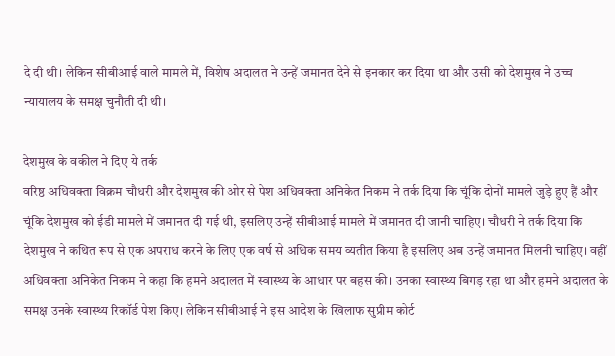दे दी थी। लेकिन सीबीआई वाले मामले में, विशेष अदालत ने उन्हें जमानत देने से इनकार कर दिया था और उसी को देशमुख ने उच्च न्यायालय के समक्ष चुनौती दी थी।

देशमुख के वकील ने दिए ये तर्क
वरिष्ठ अधिवक्ता विक्रम चौधरी और देशमुख की ओर से पेश अधिवक्ता अनिकेत निकम ने तर्क दिया कि चूंकि दोनों मामले जुड़े हुए हैं और चूंकि देशमुख को ईडी मामले में जमानत दी गई थी, इसलिए उन्हें सीबीआई मामले में जमानत दी जानी चाहिए। चौधरी ने तर्क दिया कि देशमुख ने कथित रूप से एक अपराध करने के लिए एक वर्ष से अधिक समय व्यतीत किया है इसलिए अब उन्हें जमानत मिलनी चाहिए। वहीं अधिवक्ता अनिकेत निकम ने कहा कि हमने अदालत में स्वास्थ्य के आधार पर बहस की। उनका स्वास्थ्य बिगड़ रहा था और हमने अदालत के समक्ष उनके स्वास्थ्य रिकॉर्ड पेश किए। लेकिन सीबीआई ने इस आदेश के खिलाफ सुप्रीम कोर्ट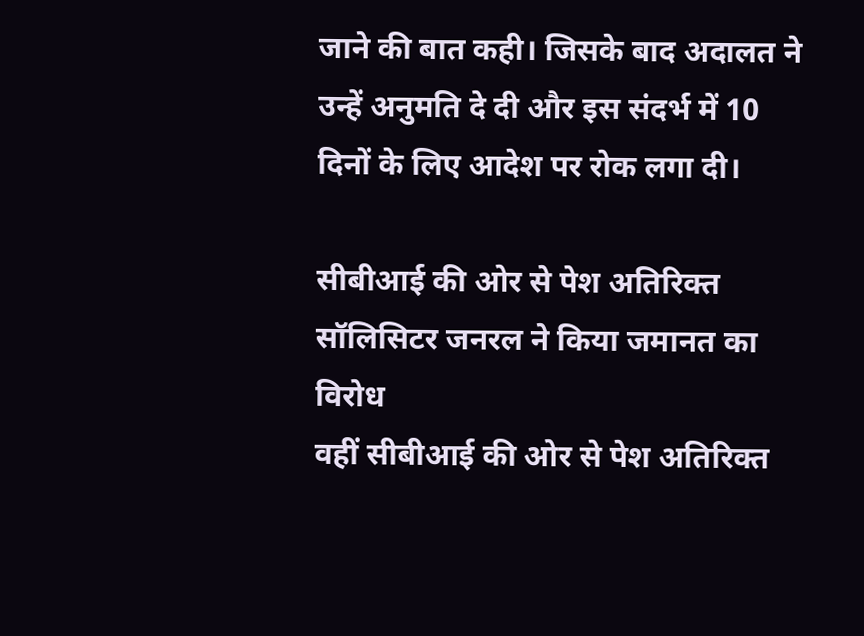जाने की बात कही। जिसके बाद अदालत ने उन्हें अनुमति दे दी और इस संदर्भ में 10 दिनों के लिए आदेश पर रोक लगा दी।

सीबीआई की ओर से पेश अतिरिक्त सॉलिसिटर जनरल ने किया जमानत का विरोध
वहीं सीबीआई की ओर से पेश अतिरिक्त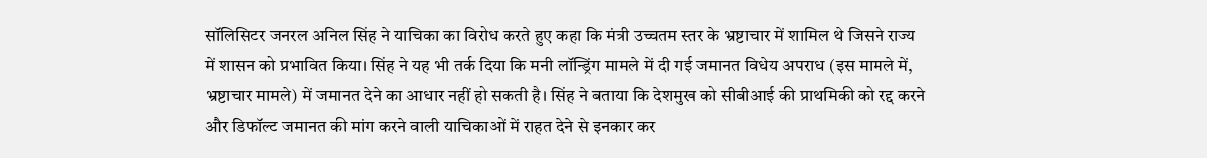सॉलिसिटर जनरल अनिल सिंह ने याचिका का विरोध करते हुए कहा कि मंत्री उच्चतम स्तर के भ्रष्टाचार में शामिल थे जिसने राज्य में शासन को प्रभावित किया। सिंह ने यह भी तर्क दिया कि मनी लॉन्ड्रिंग मामले में दी गई जमानत विधेय अपराध (इस मामले में, भ्रष्टाचार मामले) में जमानत देने का आधार नहीं हो सकती है। सिंह ने बताया कि देशमुख को सीबीआई की प्राथमिकी को रद्द करने और डिफॉल्ट जमानत की मांग करने वाली याचिकाओं में राहत देने से इनकार कर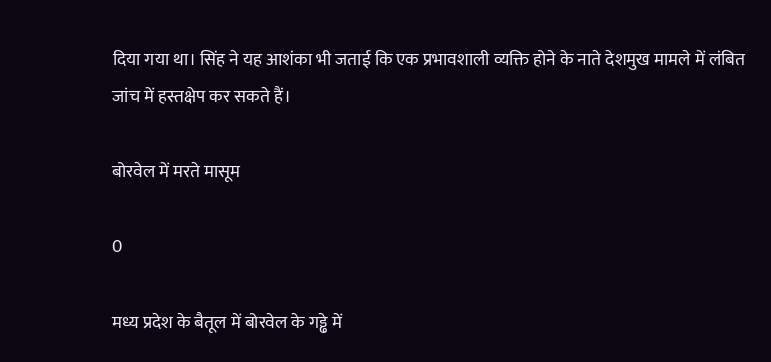दिया गया था। सिंह ने यह आशंका भी जताई कि एक प्रभावशाली व्यक्ति होने के नाते देशमुख मामले में लंबित जांच में हस्तक्षेप कर सकते हैं।

बोरवेल में मरते मासूम

0

मध्य प्रदेश के बैतूल में बोरवेल के गड्ढे में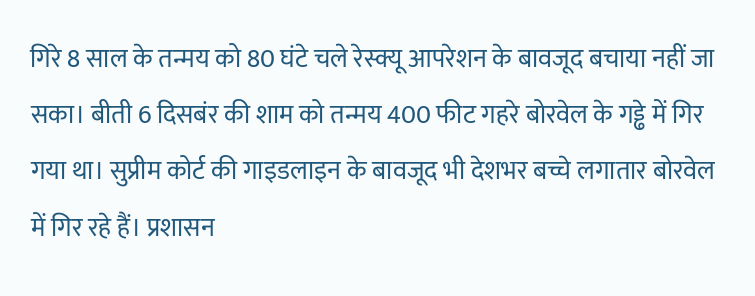गिरे 8 साल के तन्मय को 80 घंटे चले रेस्क्यू आपरेशन के बावजूद बचाया नहीं जा सका। बीती 6 दिसबंर की शाम को तन्मय 400 फीट गहरे बोरवेल के गड्ढे में गिर गया था। सुप्रीम कोर्ट की गाइडलाइन के बावजूद भी देशभर बच्चे लगातार बोरवेल में गिर रहे हैं। प्रशासन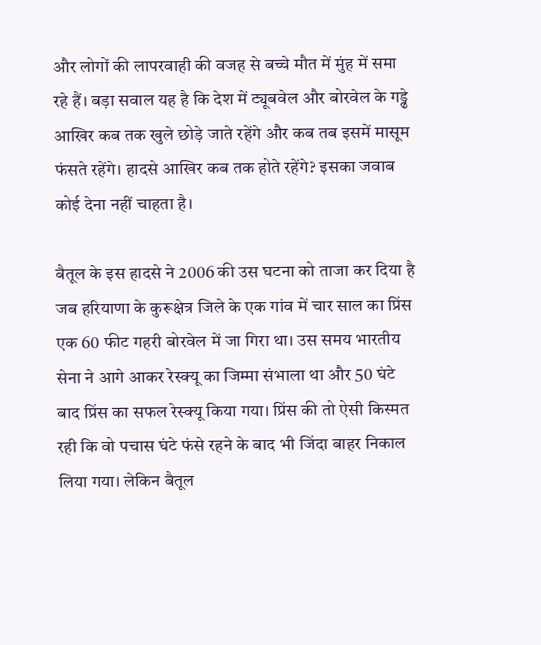और लोगों की लापरवाही की वजह से बच्चे मौत में मुंह में समा रहे हैं। बड़ा सवाल यह है कि देश में ट्यूबवेल और बोरवेल के गड्ढे आखिर कब तक खुले छोड़े जाते रहेंगे और कब तब इसमें मासूम फंसते रहेंगे। हादसे आखिर कब तक होते रहेंगे? इसका जवाब कोई देना नहीं चाहता है।

बैतूल के इस हादसे ने 2006 की उस घटना को ताजा कर दिया है जब हरियाणा के कुरूक्षेत्र जिले के एक गांव में चार साल का प्रिंस एक 60 फीट गहरी बोरवेल में जा गिरा था। उस समय भारतीय सेना ने आगे आकर रेस्क्यू का जिम्मा संभाला था और 50 घंटे बाद प्रिंस का सफल रेस्क्यू किया गया। प्रिंस की तो ऐसी किस्मत रही कि वो पचास घंटे फंसे रहने के बाद भी जिंदा बाहर निकाल लिया गया। लेकिन बैतूल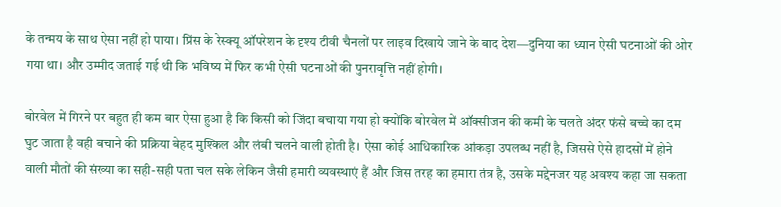के तन्मय के साथ ऐसा नहीं हो पाया। प्रिंस के रेस्क्यू ऑपरेशन के दृश्य टीवी चैनलों पर लाइव दिखाये जाने के बाद देश—दुनिया का ध्यान ऐसी घटनाओं की ओर गया था। और उम्मीद जताई गई थी कि भविष्य में फिर कभी ऐसी घटनाओं की पुनरावृत्ति नहीं होगी।

बोरवेल में गिरने पर बहुत ही कम बार ऐसा हुआ है कि किसी को जिंदा बचाया गया हो क्योंकि बोरवेल में ऑक्सीजन की कमी के चलते अंदर फंसे बच्चे का दम घुट जाता है वही बचाने की प्रक्रिया बेहद मुश्किल और लंबी चलने वाली होती है। ऐसा कोई आधिकारिक आंकड़ा उपलब्ध नहीं है, जिससे ऐसे हादसों में होने वाली मौतों की संख्या का सही-सही पता चल सके लेकिन जैसी हमारी व्यवस्थाएं हैं और जिस तरह का हमारा तंत्र है, उसके मद्देनजर यह अवश्य कहा जा सकता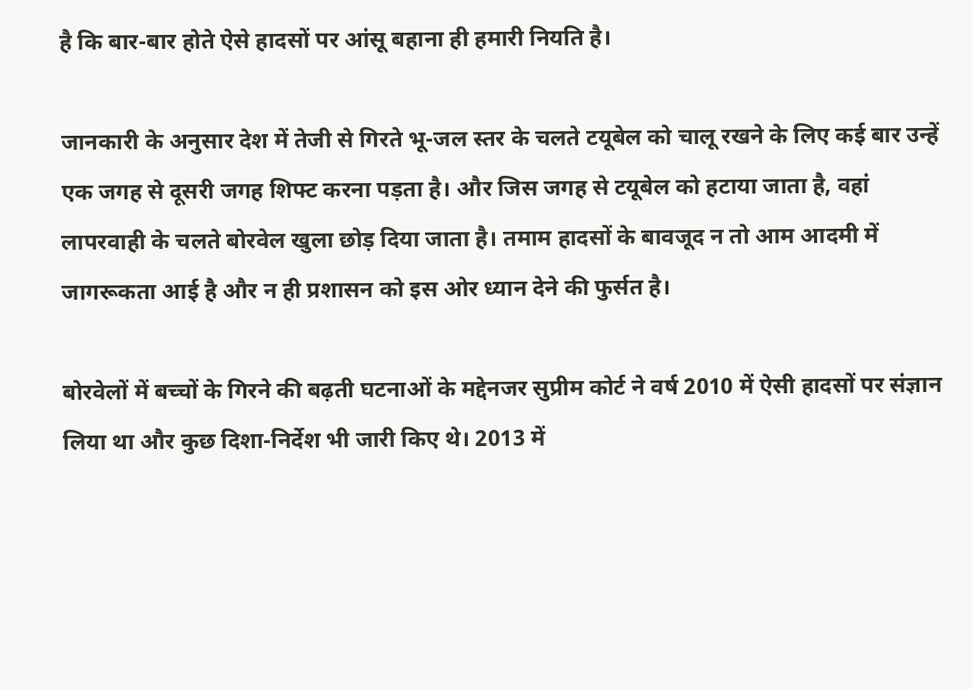है कि बार-बार होते ऐसे हादसों पर आंसू बहाना ही हमारी नियति है।

जानकारी के अनुसार देश में तेजी से गिरते भू-जल स्तर के चलते टयूबेल को चालू रखने के लिए कई बार उन्हें एक जगह से दूसरी जगह शिफ्ट करना पड़ता है। और जिस जगह से टयूबेल को हटाया जाता है, वहां लापरवाही के चलते बोरवेल खुला छोड़ दिया जाता है। तमाम हादसों के बावजूद न तो आम आदमी में जागरूकता आई है और न ही प्रशासन को इस ओर ध्यान देने की फुर्सत है।

बोरवेलों में बच्चों के गिरने की बढ़ती घटनाओं के मद्देनजर सुप्रीम कोर्ट ने वर्ष 2010 में ऐसी हादसों पर संज्ञान लिया था और कुछ दिशा-निर्देश भी जारी किए थे। 2013 में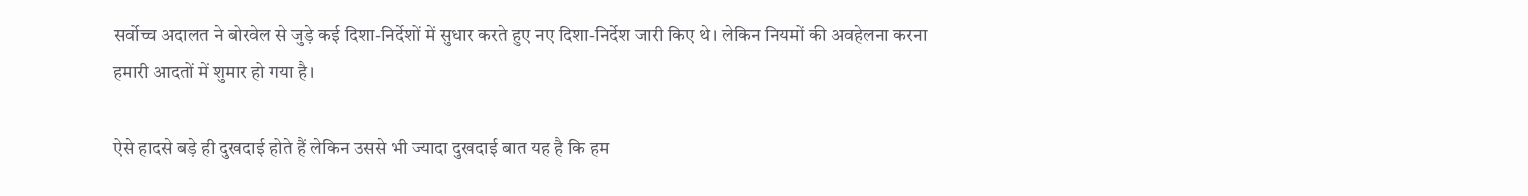सर्वोच्च अदालत ने बोरवेल से जुड़े कई दिशा-निर्देशों में सुधार करते हुए नए दिशा-निर्देश जारी किए थे। लेकिन नियमों की अवहेलना करना हमारी आदतों में शुमार हो गया है।

ऐसे हादसे बड़े ही दुखदाई होते हैं लेकिन उससे भी ज्यादा दुखदाई बात यह है कि हम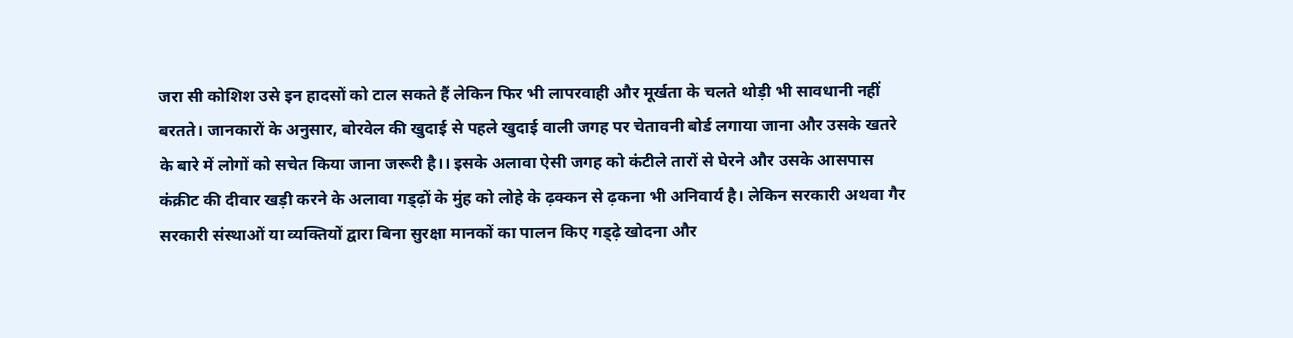जरा सी कोशिश उसे इन हादसों को टाल सकते हैं लेकिन फिर भी लापरवाही और मूर्खता के चलते थोड़ी भी सावधानी नहीं बरतते। जानकारों के अनुसार, बोरवेल की खुदाई से पहले खुदाई वाली जगह पर चेतावनी बोर्ड लगाया जाना और उसके खतरे के बारे में लोगों को सचेत किया जाना जरूरी है।। इसके अलावा ऐसी जगह को कंटीले तारों से घेरने और उसके आसपास कंक्रीट की दीवार खड़ी करने के अलावा गड्ढ़ों के मुंह को लोहे के ढ़क्कन से ढ़कना भी अनिवार्य है। लेकिन सरकारी अथवा गैर सरकारी संस्थाओं या व्यक्तियों द्वारा बिना सुरक्षा मानकों का पालन किए गड्ढ़े खोदना और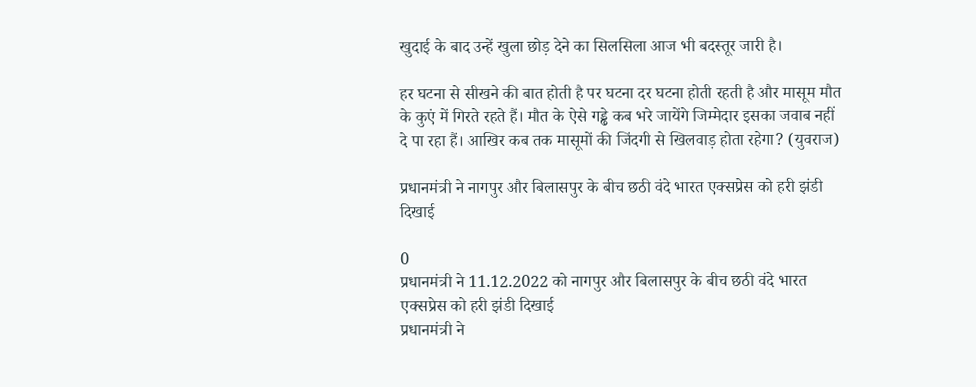खुदाई के बाद उन्हें खुला छोड़ देने का सिलसिला आज भी बदस्तूर जारी है।

हर घटना से सीखने की बात होती है पर घटना दर घटना होती रहती है और मासूम मौत के कुएं में गिरते रहते हैं। मौत के ऐसे गड्ढे कब भरे जायेंगे जिम्मेदार इसका जवाब नहीं दे पा रहा हैं। आखिर कब तक मासूमों की जिंदगी से खिलवाड़ होता रहेगा? (युवराज)

प्रधानमंत्री ने नागपुर और बिलासपुर के बीच छठी वंदे भारत एक्सप्रेस को हरी झंडी दिखाई

0
प्रधानमंत्री ने 11.12.2022 को नागपुर और बिलासपुर के बीच छठी वंदे भारत एक्सप्रेस को हरी झंडी दिखाई
प्रधानमंत्री ने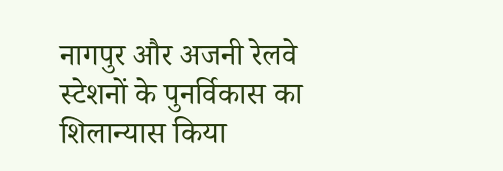नागपुर और अजनी रेलवे स्टेशनों के पुनर्विकास का शिलान्यास किया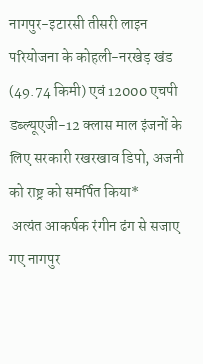नागपुर-इटारसी तीसरी लाइन परियोजना के कोहली-नरखेड़ खंड (49.74 किमी) एवं 12000 एचपी डब्ल्यूएजी-12 क्लास माल इंजनों के लिए सरकारी रखरखाव डिपो, अजनी को राष्ट्र को समर्पित किया*
 अत्यंत आकर्षक रंगीन ढंग से सजाए गए नागपुर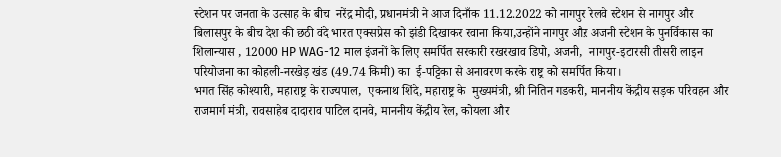स्टेशन पर जनता के उत्साह के बीच  नरेंद्र मोदी, प्रधानमंत्री ने आज दिनाँक 11.12.2022 को नागपुर रेलवे स्टेशन से नागपुर और बिलासपुर के बीच देश की छठी वंदे भारत एक्सप्रेस को झंडी दिखाकर रवाना किया,उन्होंने नागपुर औऱ अजनी स्टेशन के पुनर्विकास का शिलान्यास , 12000 HP WAG-12 माल इंजनों के लिए समर्पित सरकारी रखरखाव डिपो, अजनी,  नागपुर-इटारसी तीसरी लाइन परियोजना का कोहली-नरखेड़ खंड (49.74 किमी) का  ई-पट्टिका से अनावरण करके राष्ट्र को समर्पित किया।
भगत सिंह कोश्यारी, महाराष्ट्र के राज्यपाल,  एकनाथ शिंदे, महाराष्ट्र के  मुख्यमंत्री, श्री नितिन गडकरी, माननीय केंद्रीय सड़क परिवहन और राजमार्ग मंत्री, रावसाहेब दादाराव पाटिल दानवे, माननीय केंद्रीय रेल, कोयला और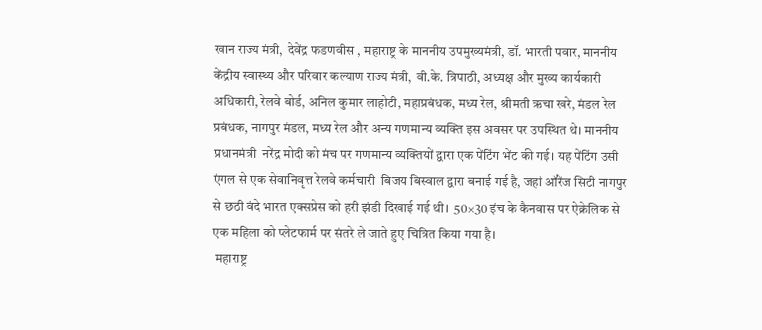खान राज्य मंत्री,  देवेंद्र फडणवीस , महाराष्ट्र के माननीय उपमुख्यमंत्री, डॉ. भारती पवार, माननीय केंद्रीय स्वास्थ्य और परिवार कल्याण राज्य मंत्री,  वी.के. त्रिपाठी, अध्यक्ष और मुख्य कार्यकारी अधिकारी, रेलवे बोर्ड, अनिल कुमार लाहोटी, महाप्रबंधक, मध्य रेल, श्रीमती ऋचा खरे, मंडल रेल प्रबंधक, नागपुर मंडल, मध्य रेल और अन्य गणमान्य व्यक्ति इस अवसर पर उपस्थित थे। माननीय प्रधानमंत्री  नरेंद्र मोदी को मंच पर गणमान्य व्यक्तियों द्वारा एक पेंटिंग भेंट की गई। यह पेंटिंग उसी एंगल से एक सेवानिवृत्त रेलवे कर्मचारी  बिजय बिस्वाल द्वारा बनाई गई है, जहां ऑरेंज सिटी नागपुर से छठी वंदे भारत एक्सप्रेस को हरी झंडी दिखाई गई थी।  50×30 इंच के कैनवास पर ऐक्रेलिक से एक महिला को प्लेटफार्म पर संतरे ले जाते हुए चित्रित किया गया है।
 महाराष्ट्र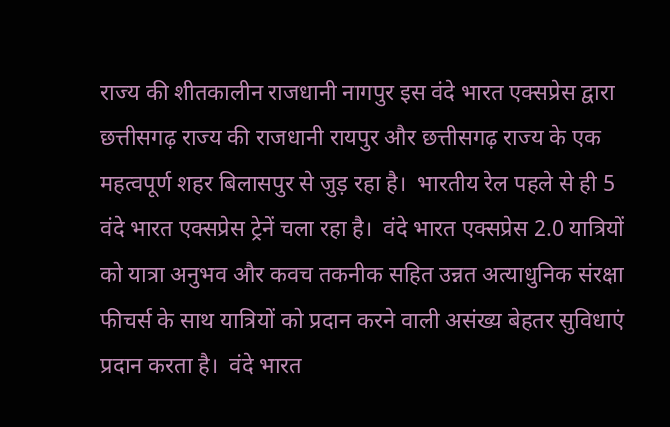राज्य की शीतकालीन राजधानी नागपुर इस वंदे भारत एक्सप्रेस द्वारा छत्तीसगढ़ राज्य की राजधानी रायपुर और छत्तीसगढ़ राज्य के एक महत्वपूर्ण शहर बिलासपुर से जुड़ रहा है।  भारतीय रेल पहले से ही 5 वंदे भारत एक्सप्रेस ट्रेनें चला रहा है।  वंदे भारत एक्सप्रेस 2.0 यात्रियों को यात्रा अनुभव और कवच तकनीक सहित उन्नत अत्याधुनिक संरक्षा फीचर्स के साथ यात्रियों को प्रदान करने वाली असंख्य बेहतर सुविधाएं प्रदान करता है।  वंदे भारत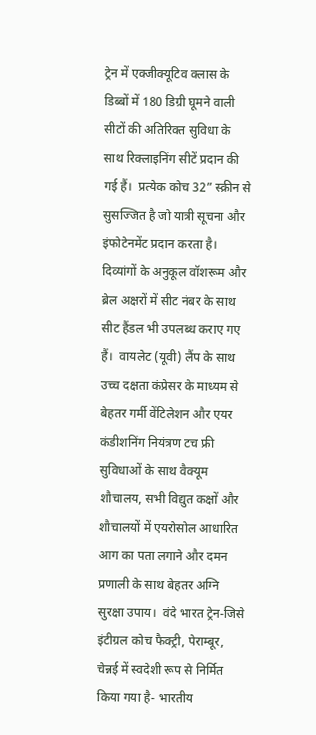ट्रेन में एक्जीक्यूटिव क्लास के डिब्बों में 180 डिग्री घूमने वाली सीटों की अतिरिक्त सुविधा के साथ रिक्लाइनिंग सीटें प्रदान की गई हैं।  प्रत्येक कोच 32” स्क्रीन से सुसज्जित है जो यात्री सूचना और इंफोटेनमेंट प्रदान करता है।  दिव्यांगों के अनुकूल वॉशरूम और ब्रेल अक्षरों में सीट नंबर के साथ सीट हैंडल भी उपलब्ध कराए गए हैं।  वायलेट (यूवी) लैंप के साथ उच्च दक्षता कंप्रेसर के माध्यम से बेहतर गर्मी वेंटिलेशन और एयर कंडीशनिंग नियंत्रण टच फ्री सुविधाओं के साथ वैक्यूम शौचालय, सभी विद्युत कक्षों और शौचालयों में एयरोसोल आधारित आग का पता लगाने और दमन प्रणाली के साथ बेहतर अग्नि सुरक्षा उपाय।  वंदे भारत ट्रेन-जिसे इंटीग्रल कोच फैक्ट्री, पेराम्बूर, चेन्नई में स्वदेशी रूप से निर्मित किया गया है- भारतीय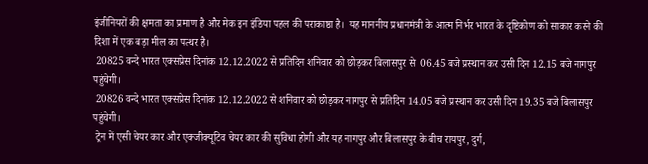इंजीनियरों की क्षमता का प्रमाण है और मेक इन इंडिया पहल की पराकाष्ठा है।  यह माननीय प्रधानमंत्री के आत्म निर्भर भारत के दृष्टिकोण को साकार करने की दिशा में एक बड़ा मील का पत्थर है।
 20825 वन्दे भारत एक्सप्रेस दिनांक 12.12.2022 से प्रतिदिन शनिवार को छोड़कर बिलासपुर से  06.45 बजे प्रस्थान कर उसी दिन 12.15 बजे नागपुर पहुंचेगी।
 20826 वन्दे भारत एक्सप्रेस दिनांक 12.12.2022 से शनिवार को छोड़कर नागपुर से प्रतिदिन 14.05 बजे प्रस्थान कर उसी दिन 19.35 बजे बिलासपुर पहुंचेगी।
 ट्रेन में एसी चेयर कार और एक्जीक्यूटिव चेयर कार की सुविधा होगी और यह नागपुर और बिलासपुर के बीच रायपुर, दुर्ग,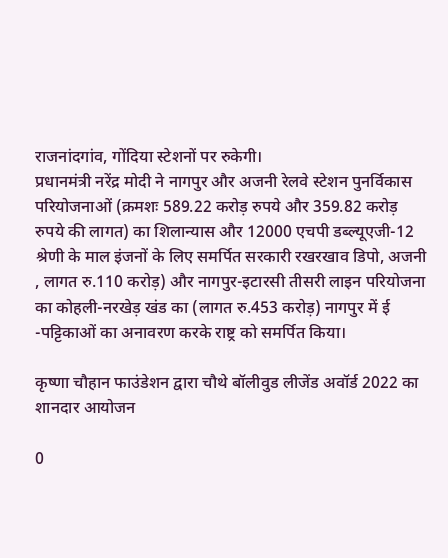राजनांदगांव, गोंदिया स्टेशनों पर रुकेगी।
प्रधानमंत्री नरेंद्र मोदी ने नागपुर और अजनी रेलवे स्टेशन पुनर्विकास परियोजनाओं (क्रमशः 589.22 करोड़ रुपये और 359.82 करोड़ रुपये की लागत) का शिलान्यास और 12000 एचपी डब्ल्यूएजी-12 श्रेणी के माल इंजनों के लिए समर्पित सरकारी रखरखाव डिपो, अजनी , लागत रु.110 करोड़) और नागपुर-इटारसी तीसरी लाइन परियोजना का कोहली-नरखेड़ खंड का (लागत रु.453 करोड़) नागपुर में ई -पट्टिकाओं का अनावरण करके राष्ट्र को समर्पित किया।

कृष्णा चौहान फाउंडेशन द्वारा चौथे बॉलीवुड लीजेंड अवॉर्ड 2022 का शानदार आयोजन

0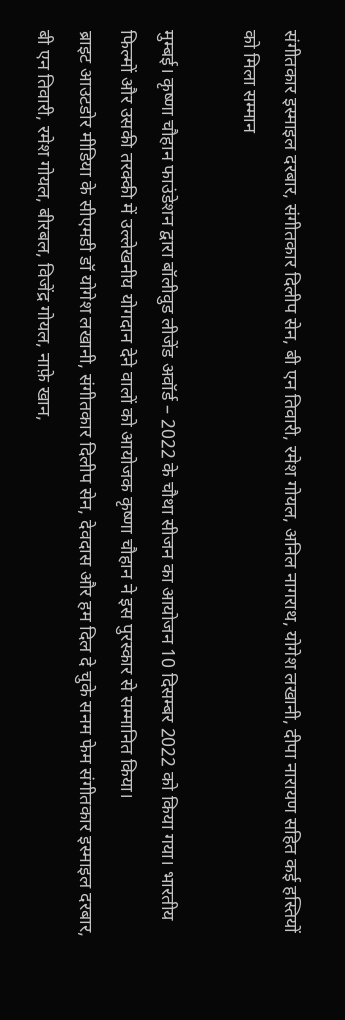संगीतकार इस्माइल दरबार, संगीतकार दिलीप सेन, बी एन तिवारी, रमेश गोयल, अनिल नागराथ, योगेश लखानी, दीपा नारायण सहित कई हस्तियों को मिला सम्मान

मुम्बई। कृष्णा चौहान फाउंडेशन द्वारा बॉलीवुड लीजेंड अवॉर्ड – 2022 के चौथा सीजन का आयोजन 10 दिसम्बर 2022 को किया गया। भारतीय फिल्मों और उसकी तरक्की में उल्लेखनीय योगदान देने वालों को आयोजक कृष्णा चौहान ने इस पुरस्कार से सम्मानित किया।
ब्राइट आउटडोर मीडिया के सीएमडी डॉ योगेश लखानी, संगीतकार दिलीप सेन, देवदास और हम दिल दे चुके सनम फेम संगीतकार इस्माइल दरबार, बी एन तिवारी, रमेश गोयल, बीरबल, विजेंद्र गोयल, नाफ़े खान,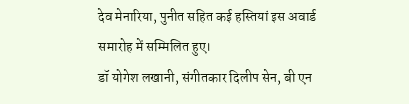देव मेनारिया, पुनीत सहित कई हस्तियां इस अवार्ड समारोह में सम्मिलित हुए।
डॉ योगेश लखानी, संगीतकार दिलीप सेन, बी एन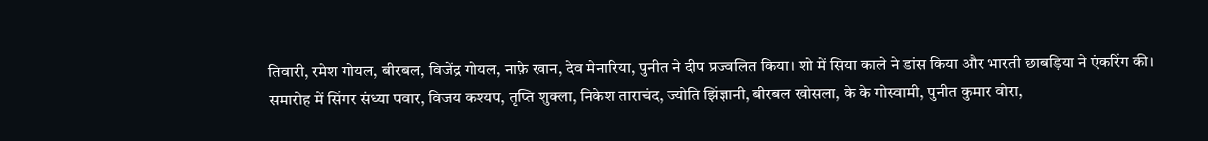तिवारी, रमेश गोयल, बीरबल, विजेंद्र गोयल, नाफ़े खान, देव मेनारिया, पुनीत ने दीप प्रज्वलित किया। शो में सिया काले ने डांस किया और भारती छाबड़िया ने एंकरिंग की।
समारोह में सिंगर संध्या पवार, विजय कश्यप, तृप्ति शुक्ला, निकेश ताराचंद, ज्योति झिंज्ञानी, बीरबल खोसला, के के गोस्वामी, पुनीत कुमार वोरा,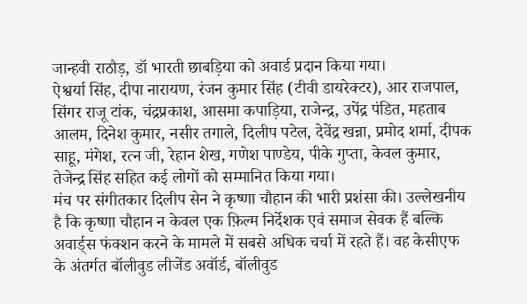जान्हवी राठौड़, डॉ भारती छाबड़िया को अवार्ड प्रदान किया गया।
ऐश्वर्या सिंह, दीपा नारायण, रंजन कुमार सिंह (टीवी डायरेक्टर), आर राजपाल, सिंगर राजू टांक, चंद्रप्रकाश, आसमा कपाड़िया, राजेन्द्र, उपेंद्र पंडित, महताब आलम, दिनेश कुमार, नसीर तगाले, दिलीप पटेल, देवेंद्र खन्ना, प्रमोद शर्मा, दीपक साहू, मंगेश, रत्न जी, रेहान शेख, गणेश पाण्डेय, पीके गुप्ता, केवल कुमार, तेजेन्द्र सिंह सहित कई लोगों को सम्मानित किया गया।
मंच पर संगीतकार दिलीप सेन ने कृष्णा चौहान की भारी प्रशंसा की। उल्लेखनीय है कि कृष्णा चौहान न केवल एक फ़िल्म निर्देशक एवं समाज सेवक हैं बल्कि अवार्ड्स फंक्शन करने के मामले में सबसे अधिक चर्चा में रहते हैं। वह केसीएफ के अंतर्गत बॉलीवुड लीजेंड अवॉर्ड, बॉलीवुड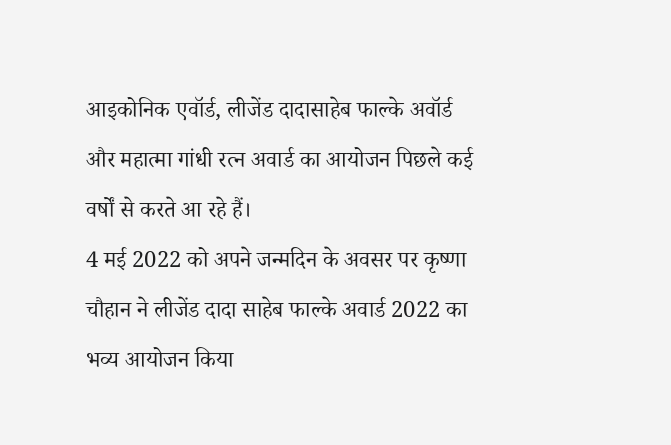आइकोनिक एवॉर्ड, लीजेंड दादासाहेब फाल्के अवॉर्ड और महात्मा गांधी रत्न अवार्ड का आयोजन पिछले कई वर्षों से करते आ रहे हैं।
4 मई 2022 को अपने जन्मदिन के अवसर पर कृष्णा चौहान ने लीजेंड दादा साहेब फाल्के अवार्ड 2022 का भव्य आयोजन किया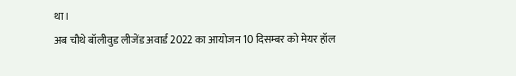था।
अब चौथे बॉलीवुड लीजेंड अवार्ड 2022 का आयोजन 10 दिसम्बर को मेयर हॉल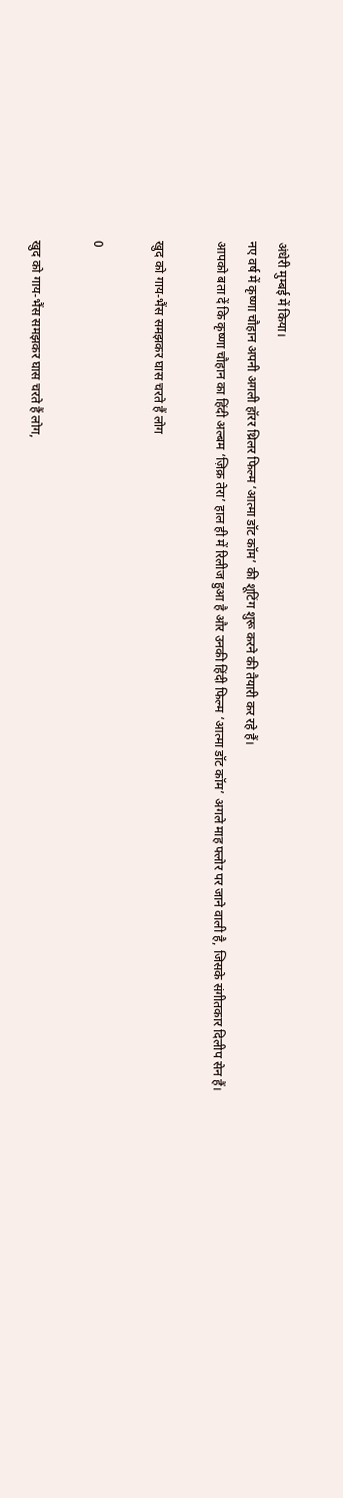अंधेरी मुम्बई में किया।
नए वर्ष में कृष्णा चौहान अपनी अगली हॉरर थ्रिलर फिल्म ‘आत्मा डॉट कॉम’ की शूटिंग शुरू करने की तैयारी कर रहे हैं।
आपको बता दें कि कृष्णा चौहान का हिंदी अल्बम ‘ज़िक्र तेरा’ हाल ही में रिलीज हुआ है और उनकी हिंदी फिल्म ‘आत्मा डॉट कॉम’ अगले माह फ्लोर पर जाने वाली है, जिसके संगीतकार दिलीप सेन हैं।

खुद को गाय-भैंस समझकर घास चरते हैं लोग

0

खुद को गाय-भैंस समझकर घास चरते हैं लोग,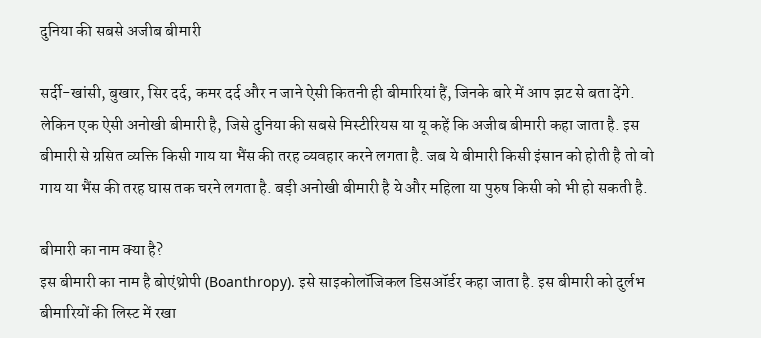दुनिया की सबसे अजीब बीमारी

सर्दी-खांसी, बुखार, सिर दर्द, कमर दर्द और न जाने ऐसी कितनी ही बीमारियां हैं, जिनके बारे में आप झट से बता देंगे. लेकिन एक ऐसी अनोखी बीमारी है, जिसे दुनिया की सबसे मिस्टीरियस या यू कहें कि अजीब बीमारी कहा जाता है. इस बीमारी से ग्रसित व्यक्ति किसी गाय या भैंस की तरह व्यवहार करने लगता है. जब ये बीमारी किसी इंसान को होती है तो वो गाय या भैंस की तरह घास तक चरने लगता है. बड़ी अनोखी बीमारी है ये और महिला या पुरुष किसी को भी हो सकती है.

बीमारी का नाम क्या है?
इस बीमारी का नाम है बोएंथ्रोपी (Boanthropy). इसे साइकोलॉजिकल डिसऑर्डर कहा जाता है. इस बीमारी को दुर्लभ बीमारियों की लिस्ट में रखा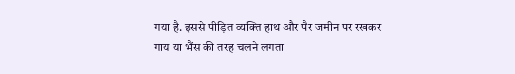गया है. इससे पीड़ित व्यक्ति हाथ और पैर जमीन पर रखकर गाय या भैंस की तरह चलने लगता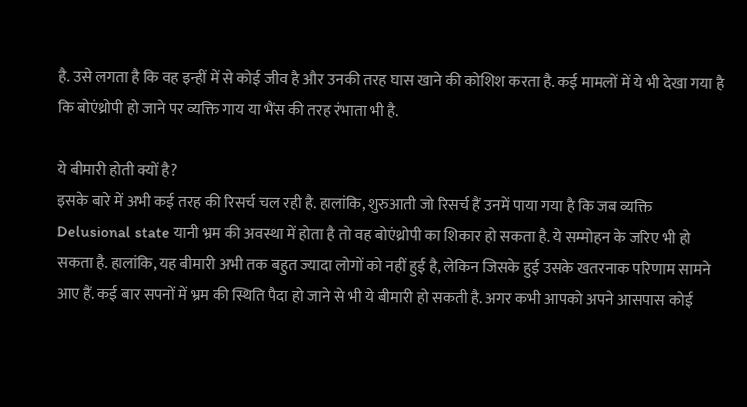है. उसे लगता है कि वह इन्हीं में से कोई जीव है और उनकी तरह घास खाने की कोशिश करता है. कई मामलों में ये भी देखा गया है कि बोएंथ्रोपी हो जाने पर व्यक्ति गाय या भैंस की तरह रंभाता भी है.

ये बीमारी होती क्यों है?
इसके बारे में अभी कई तरह की रिसर्च चल रही है. हालांकि, शुरुआती जो रिसर्च हैं उनमें पाया गया है कि जब व्यक्ति Delusional state यानी भ्रम की अवस्था में होता है तो वह बोएंथ्रोपी का शिकार हो सकता है. ये सम्मोहन के जरिए भी हो सकता है. हालांकि, यह बीमारी अभी तक बहुत ज्यादा लोगों को नहीं हुई है, लेकिन जिसके हुई उसके खतरनाक परिणाम सामने आए हैं. कई बार सपनों में भ्रम की स्थिति पैदा हो जाने से भी ये बीमारी हो सकती है. अगर कभी आपको अपने आसपास कोई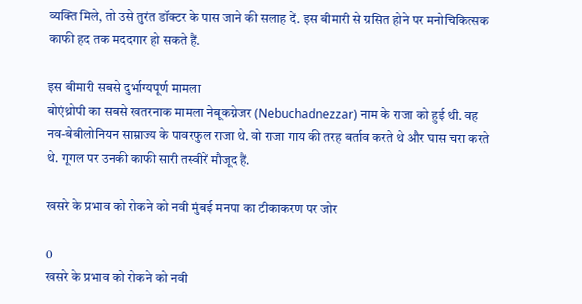व्यक्ति मिले, तो उसे तुरंत डॉक्टर के पास जाने की सलाह दें. इस बीमारी से ग्रसित होने पर मनोचिकित्सक काफी हद तक मददगार हो सकते हैं.

इस बीमारी सबसे दुर्भाग्यपूर्ण मामला
बोएंथ्रोपी का सबसे खतरनाक मामला नेबूकग्नेजर (Nebuchadnezzar) नाम के राजा को हुई थी. वह नव-बेबीलोनियन साम्राज्य के पावरफुल राजा थे. वो राजा गाय की तरह बर्ताव करते थे और घास चरा करते थे. गूगल पर उनकी काफी सारी तस्वीरें मौजूद हैं.

खसरे के प्रभाव को रोकने को नवी मुंबई मनपा का टीकाकरण पर जोर

0
खसरे के प्रभाव को रोकने को नवी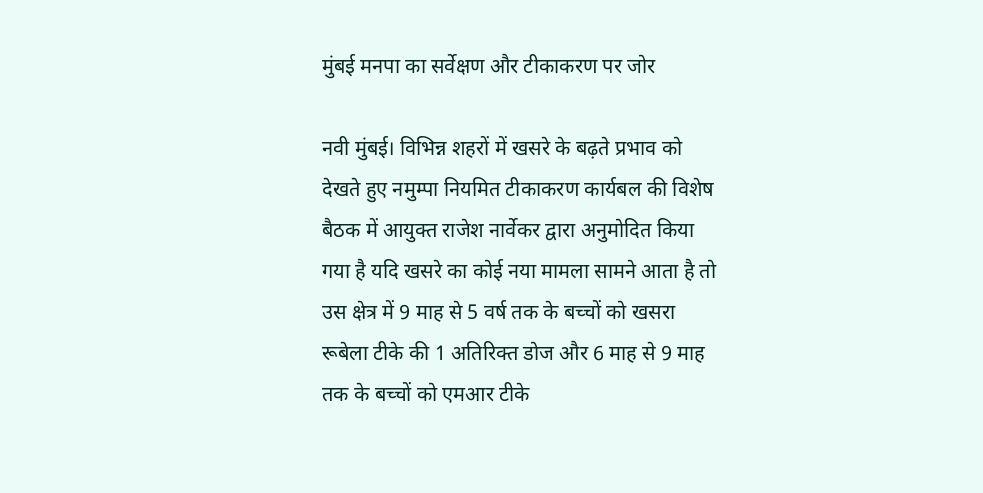मुंबई मनपा का सर्वेक्षण और टीकाकरण पर जोर

नवी मुंबई। विभिन्न शहरों में खसरे के बढ़ते प्रभाव को देखते हुए नमुम्पा नियमित टीकाकरण कार्यबल की विशेष बैठक में आयुक्त राजेश नार्वेकर द्वारा अनुमोदित किया गया है यदि खसरे का कोई नया मामला सामने आता है तो उस क्षेत्र में 9 माह से 5 वर्ष तक के बच्चों को खसरा रूबेला टीके की 1 अतिरिक्त डोज और 6 माह से 9 माह तक के बच्चों को एमआर टीके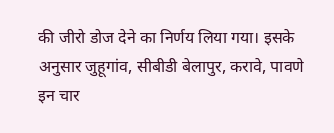की जीरो डोज देने का निर्णय लिया गया। इसके अनुसार जुहूगांव, सीबीडी बेलापुर, करावे, पावणे इन चार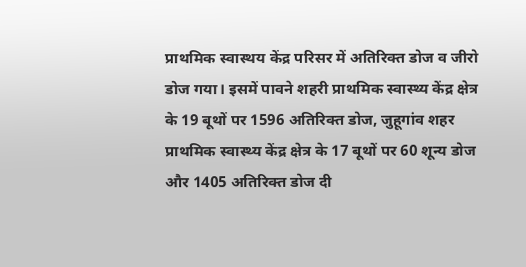प्राथमिक स्वास्थय केंद्र परिसर में अतिरिक्त डोज व जीरो डोज गया। इसमें पावने शहरी प्राथमिक स्वास्थ्य केंद्र क्षेत्र के 19 बूथों पर 1596 अतिरिक्त डोज, जुहूगांव शहर प्राथमिक स्वास्थ्य केंद्र क्षेत्र के 17 बूथों पर 60 शून्य डोज और 1405 अतिरिक्त डोज दी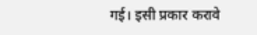गई। इसी प्रकार करावे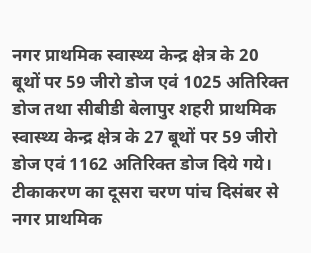नगर प्राथमिक स्वास्थ्य केन्द्र क्षेत्र के 20 बूथों पर 59 जीरो डोज एवं 1025 अतिरिक्त डोज तथा सीबीडी बेलापुर शहरी प्राथमिक स्वास्थ्य केन्द्र क्षेत्र के 27 बूथों पर 59 जीरो डोज एवं 1162 अतिरिक्त डोज दिये गये। टीकाकरण का दूसरा चरण पांच दिसंबर से नगर प्राथमिक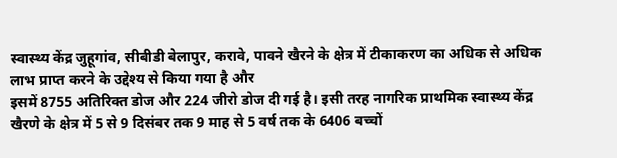स्वास्थ्य केंद्र जुहूगांव, सीबीडी बेलापुर, करावे, पावने खैरने के क्षेत्र में टीकाकरण का अधिक से अधिक लाभ प्राप्त करने के उद्देश्य से किया गया है और
इसमें 8755 अतिरिक्त डोज और 224 जीरो डोज दी गई है। इसी तरह नागरिक प्राथमिक स्वास्थ्य केंद्र खैरणे के क्षेत्र में 5 से 9 दिसंबर तक 9 माह से 5 वर्ष तक के 6406 बच्चों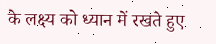के लक्ष्य को ध्यान में रखते हुए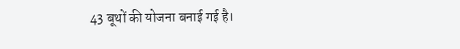43 बूथों की योजना बनाई गई है।